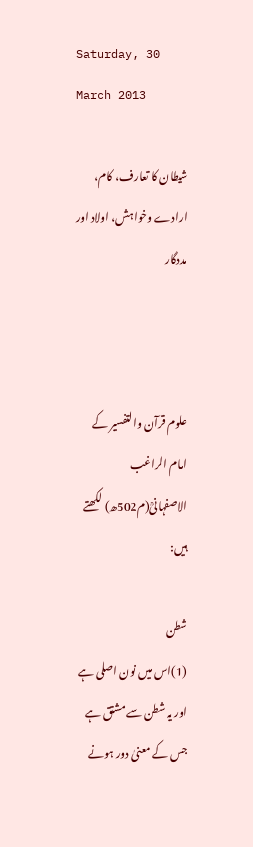Saturday, 30 March 2013

شیطان کا تعارف، کام، ارادے وخواہش، اولاد اور مددگار



علوم قرآن والتفسیر کے امام الراغب الاصفہانیؒ(م502ھ) لکھتے ہیں:

شطن
(1)اس میں نون اصلی ہے اور یہ شطن سے مشتق ہے جس کے معنیٰ دور ہونے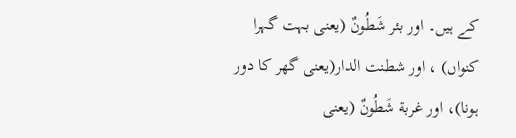کے ہیں۔ اور بئر شَطُونٌ (یعنی بہت گہرا کنواں) ، اور شطنت الدار(یعنی گھر کا دور ہونا)، اور غربة شَطُونٌ (یعنی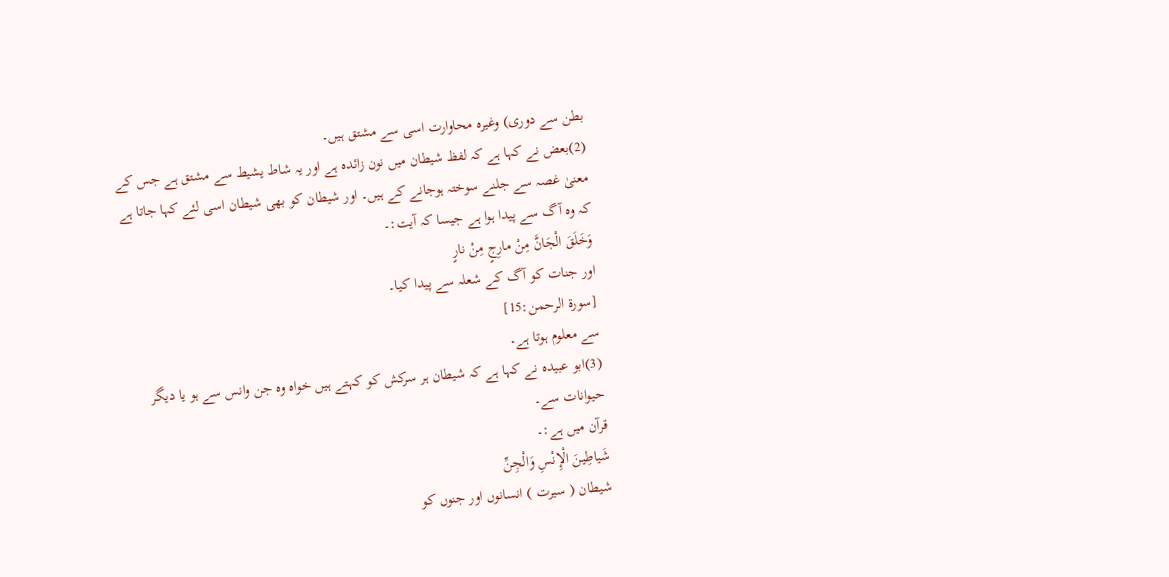بطن سے دوری) وغیرہ محاوارت اسی سے مشتق ہیں۔
(2)بعض نے کہا ہے کہ لفظ شیطان میں نون زائدہ ہے اور یہ شاط یشیط سے مشتق ہے جس کے معنیٰ غصہ سے جلنے سوختہ ہوجانے کے ہیں۔ اور شیطان کو بھی شیطان اسی لئے کہا جاتا ہے کہ وہ آگ سے پیدا ہوا ہے جیسا کہ آیت:۔
وَخَلَقَ الْجَانَّ مِنْ مارِجٍ مِنْ نارٍ
اور جنات کو آگ کے شعلہ سے پیدا کیا۔
[سورۃ الرحمن:15]
سے معلوم ہوتا ہے۔
(3)ابو عبیدہ نے کہا ہے کہ شیطان ہر سرکش کو کہتے ہیں خواہ وہ جن وانس سے ہو یا دیگر حیوانات سے۔
قرآن میں ہے:۔
شَياطِينَ الْإِنْسِ وَالْجِنِّ
شیطان ( سیرت ) انسانوں اور جنوں کو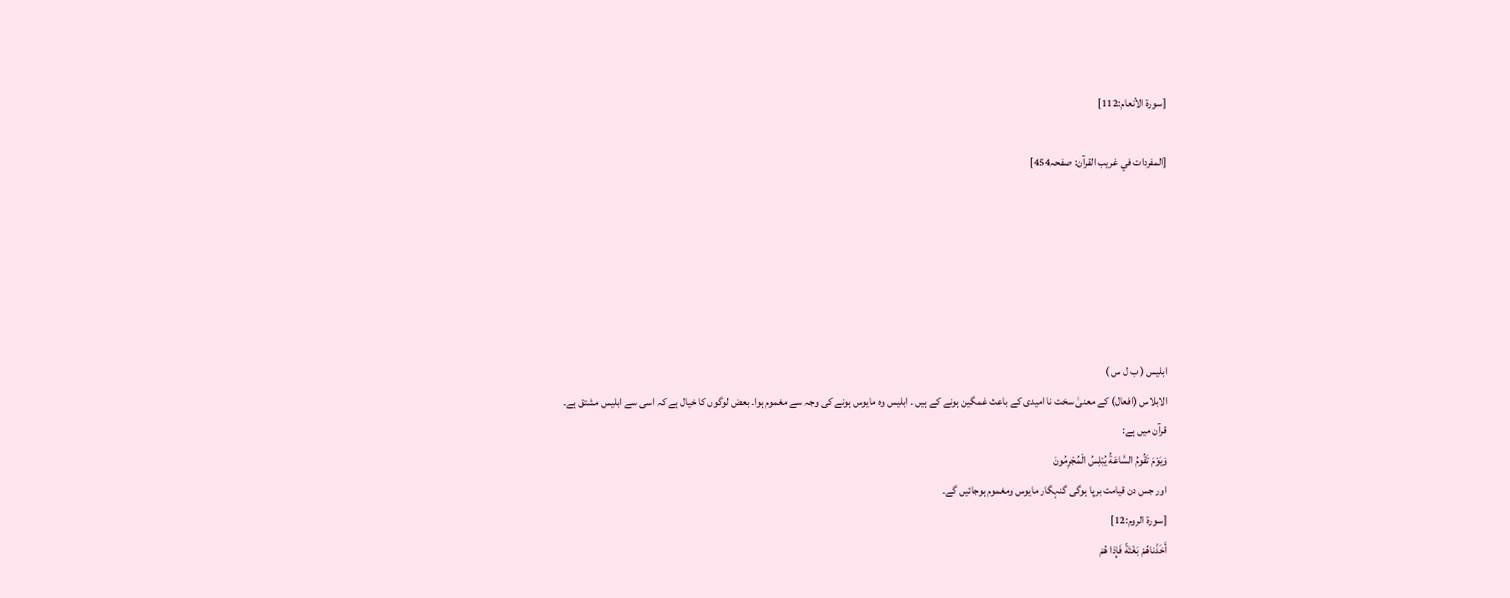[سورۃ الأنعام:112]

[المفردات في غريب القرآن: صفحہ454]






ابلیس ( ب ل س )
الابلاس (افعال) کے معنیٰ سخت نا امیدی کے باعث غمگین ہونے کے ہیں ۔ ابلیس وہ مایوس ہونے کی وجہ سے مغموم ہوا۔ بعض لوگوں کا خیال ہے کہ اسی سے ابلیس مشتق ہے۔
قرآن میں ہے:
وَيَوْمَ تَقُومُ السَّاعَةُ يُبْلِسُ الْمُجْرِمُونَ
اور جس دن قیامت برپا ہوگی گنہگار مایوس ومغموم ہوجائیں گے۔
[سورۃ الروم:12]
أَخَذْناهُمْ بَغْتَةً فَإِذا هُمْ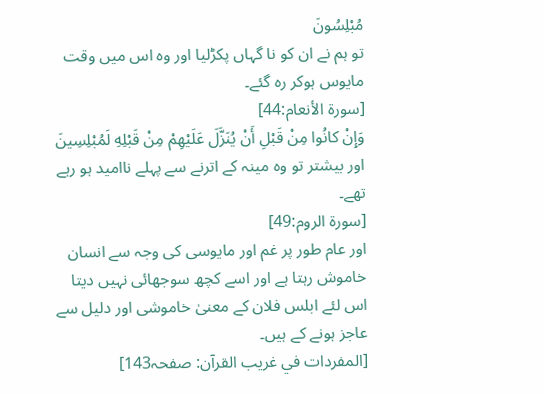مُبْلِسُونَ
تو ہم نے ان کو نا گہاں پکڑلیا اور وہ اس میں وقت مایوس ہوکر رہ گئے۔
[سورۃ الأنعام:44]
وَإِنْ كانُوا مِنْ قَبْلِ أَنْ يُنَزَّلَ عَلَيْهِمْ مِنْ قَبْلِهِ لَمُبْلِسِينَ
اور بیشتر تو وہ مینہ کے اترنے سے پہلے ناامید ہو رہے تھے۔
[سورۃ الروم:49]
اور عام طور پر غم اور مایوسی کی وجہ سے انسان خاموش رہتا ہے اور اسے کچھ سوجھائی نہیں دیتا اس لئے ابلس فلان کے معنیٰ خاموشی اور دلیل سے عاجز ہونے کے ہیں۔
[المفردات في غريب القرآن: صفحہ143]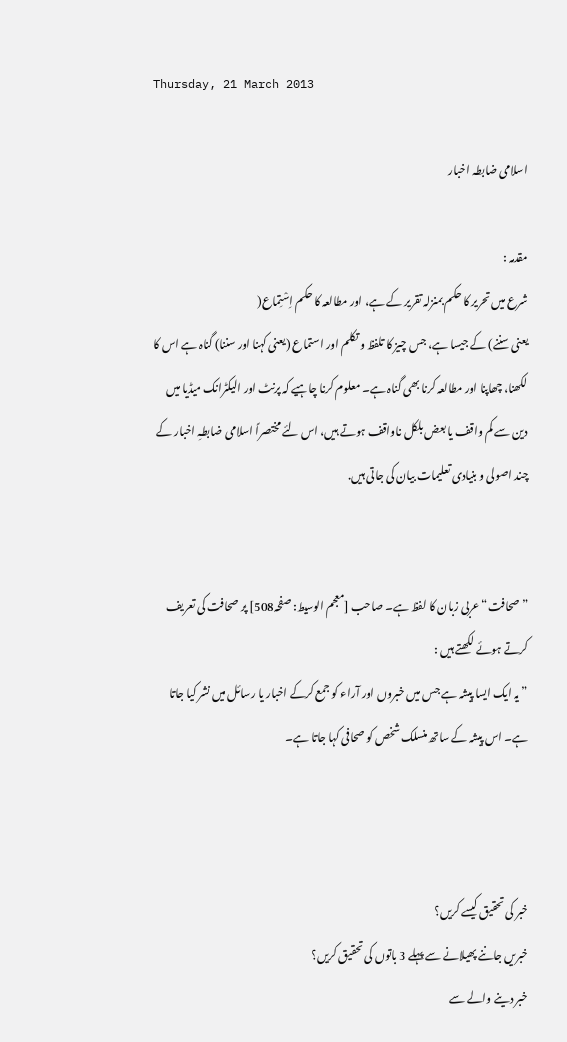Thursday, 21 March 2013

اسلامی ضابطہ اخبار

مقدمہ :
شرع میں تحریر کا حکم بمنزلہ تقریر کے ہے، اور مطالعہ کا حکم اِسْتِماع(
یعنی سننے) کے جیسا ہے، جس چیز کا تلفظ و تکلم اور استماع (یعنی کہنا اور سننا) گناہ ہے اس کا لکھنا، چھاپنا اور مطالعہ کرنا بھی گناہ ہے۔ معلوم کرنا چاہیے کہ پرنٹ اور الیکٹرانک میڈیا میں دین سے کم واقف یا بعض بلکل ناواقف ہوتے ہیں، اس لئے مختصراً اسلامی ضابطہِ اخبار کے چند اصولی و بنیادی تعلیمات بیان کی جاتی ہیں.


”صحافت“ عربی زبان کا لفظ ہے۔ صاحب [معجم الوسیط: صفحہ508] پر صحافت کی تعریف کرتے ہوئے لکھتے ہیں :
” یہ ایک ایسا پیشہ ہے جس میں خبروں اور آراء کو جمع کرکے اخبار یا رسائل میں نشر کیا جاتا ہے۔ اس پیشہ کے ساتھ منسلک شخص کو صحافی کہا جاتا ہے۔



خبر کی تحقیق کیسے کریں؟
خبریں جاننے پھیلانے سے پہلے 3 باتوں کی تحقیق کریں؟
خبر دینے والے سے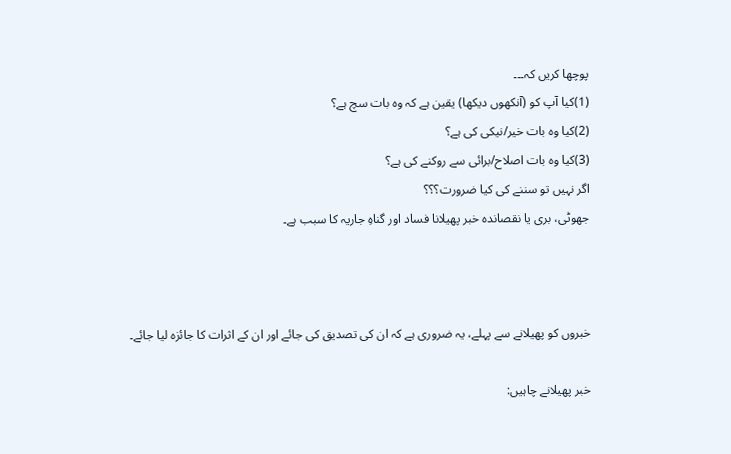پوچھا کریں کہ۔۔۔
(1)کیا آپ کو (آنکھوں دیکھا) یقین ہے کہ وہ بات سچ ہے؟
(2)کیا وہ بات خیر/نیکی کی ہے؟
(3)کیا وہ بات اصلاح/برائی سے روکنے کی ہے؟
اگر نہیں تو سننے کی کیا ضرورت؟؟؟
جھوٹی، بری یا نقصاندہ خبر پھیلانا فساد اور گناہِ جاریہ کا سبب ہے۔



خبروں کو پھیلانے سے پہلے، یہ ضروری ہے کہ ان کی تصدیق کی جائے اور ان کے اثرات کا جائزہ لیا جائے۔

خبر پھیلانے چاہیں: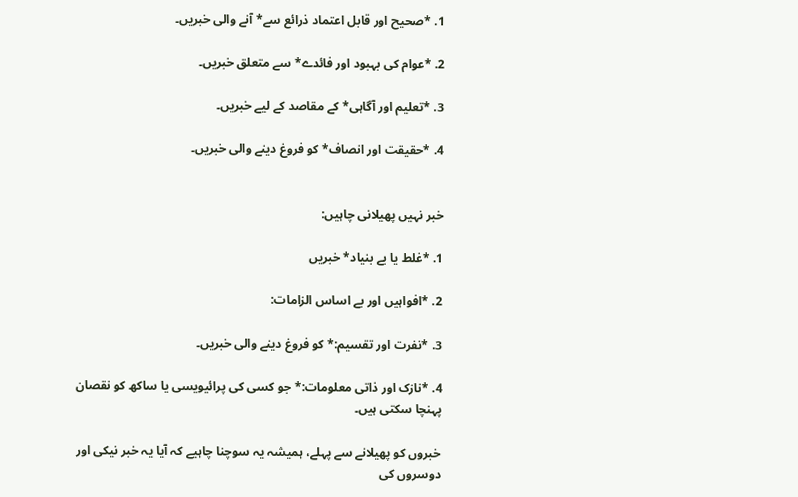1. *صحیح اور قابل اعتماد ذرائع سے* آنے والی خبریں۔

2. *عوام کی بہبود اور فائدے* سے متعلق خبریں۔

3. *تعلیم اور آگاہی* کے مقاصد کے لیے خبریں۔

4. *حقیقت اور انصاف* کو فروغ دینے والی خبریں۔


خبر نہیں پھیلانی چاہیں:

1. *غلط یا بے بنیاد* خبریں

2. *افواہیں اور بے اساس الزامات:

3. *نفرت اور تقسیم:* کو فروغ دینے والی خبریں۔

4. *نازک اور ذاتی معلومات:* جو کسی کی پرائیویسی یا ساکھ کو نقصان پہنچا سکتی ہیں۔

خبروں کو پھیلانے سے پہلے، ہمیشہ یہ سوچنا چاہیے کہ آیا یہ خبر نیکی اور دوسروں کی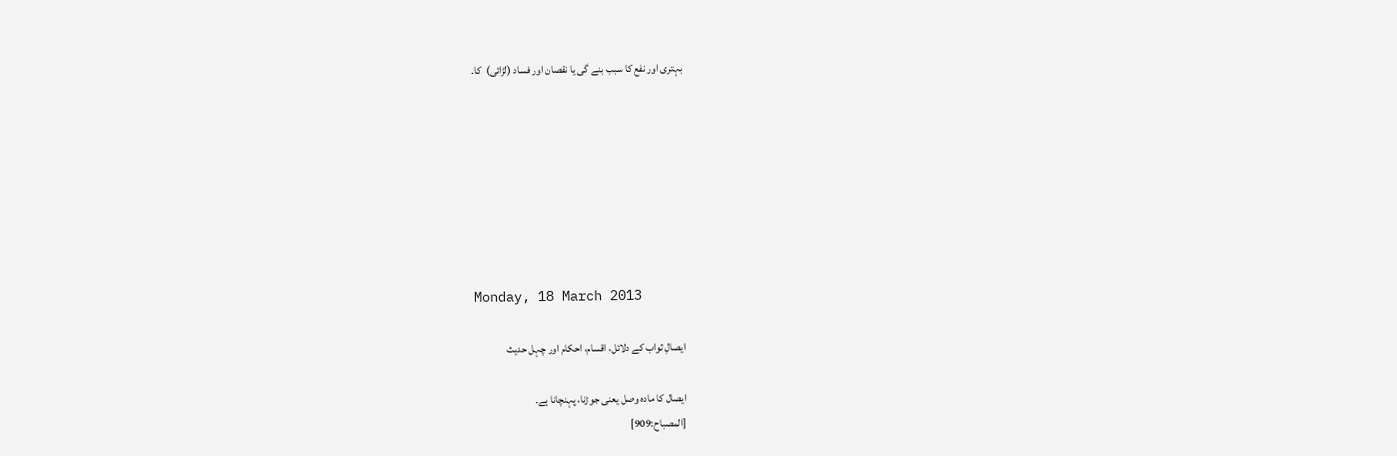بہتری اور نفع کا سبب بنے گی یا نقصان اور فساد (لڑائی)  کا۔








Monday, 18 March 2013

ایصالِ ثواب کے دلائل، اقسام، احکام اور چہل حدیث

ایصال کا مادہ وصل یعنی جوڑنا، پہنچانا ہے۔
[المصباح:909]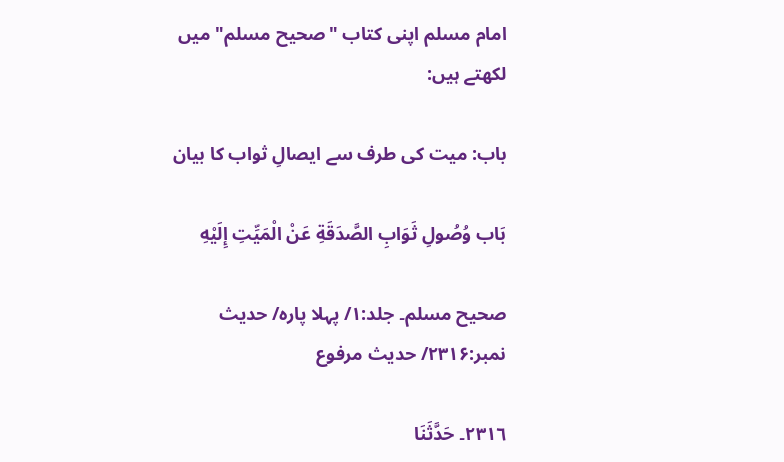امام مسلم اپنی کتاب "صحیح مسلم" میں لکھتے ہیں:

باب: میت کی طرف سے ایصالِ ثواب کا بیان

بَاب وُصُولِ ثَوَابِ الصَّدَقَةِ عَنْ الْمَيِّتِ إِلَيْهِ

صحیح مسلم۔ جلد:۱/ پہلا پارہ/ حدیث نمبر:۲۳۱۶/ حدیث مرفوع

٢٣١٦۔ حَدَّثَنَا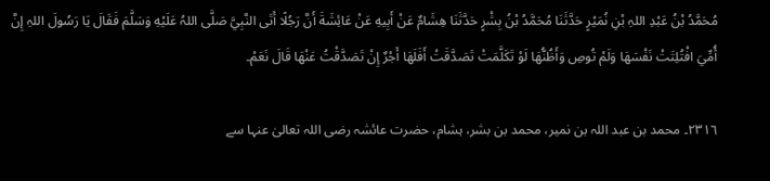مُحَمَّدُ بْنُ عَبْدِ اللہِ بْنِ نُمَيْرٍ حَدَّثَنَا مُحَمَّدُ بْنُ بِشْرٍ حَدَّثَنَا هِشَامٌ عَنْ أَبِيهِ عَنْ عَائِشَةَ أَنَّ رَجُلًا أَتَی النَّبِيَّ صَلَّی اللہُ عَلَيْهِ وَسَلَّمَ فَقَالَ يَا رَسُولَ اللہِ إِنَّ أُمِّيَ افْتُلِتَتْ نَفْسَهَا وَلَمْ تُوصِ وَأَظُنُّهَا لَوْ تَکَلَّمَتْ تَصَدَّقَتْ أَفَلَهَا أَجْرٌ إِنْ تَصَدَّقْتُ عَنْهَا قَالَ نَعَمْ۔

٢٣١٦۔ محمد بن عبد اللہ بن نمیر، محمد بن بشر، ہشام، حضرت عائشہ رضی اللہ تعالیٰ عنہا سے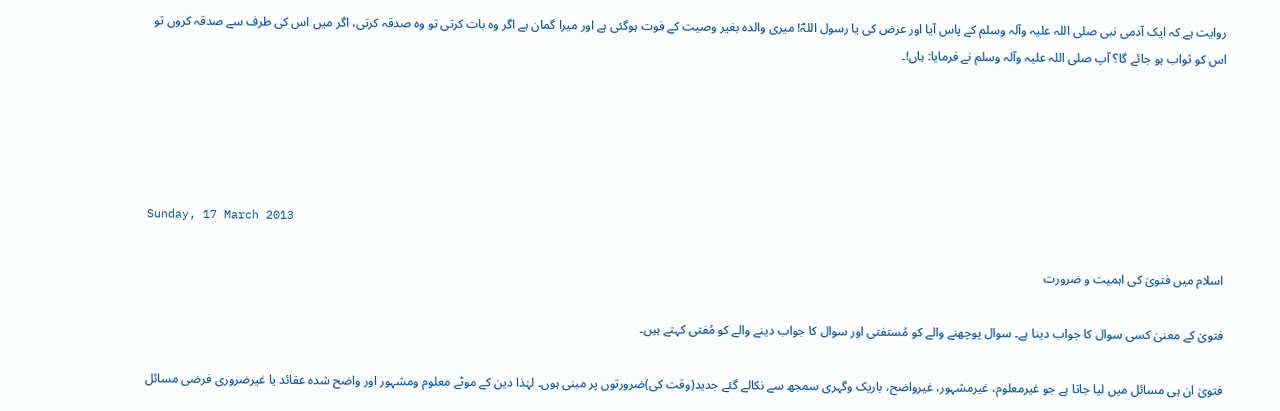روایت ہے کہ ایک آدمی نبی صلی اللہ علیہ وآلہ وسلم کے پاس آیا اور عرض کی یا رسول اللہؐ! میری والدہ بغیر وصیت کے فوت ہوگئی ہے اور میرا گمان ہے اگر وہ بات کرتی تو وہ صدقہ کرتی، اگر میں اس کی طرف سے صدقہ کروں تو اس کو ثواب ہو جائے گا؟ آپ صلی اللہ علیہ وآلہ وسلم نے فرمایا: ہاں!۔





Sunday, 17 March 2013

اسلام میں فتویٰ کی اہمیت و ضرورت

فتویٰ کے معنیٰ کسی سوال کا جواب دینا ہے۔ سوال پوچھنے والے کو مُستفتی اور سوال کا جواب دینے والے کو مُفتی کہتے ہیں۔

فتویٰ ان ہی مسائل میں لیا جاتا ہے جو غیرمعلوم، غیرمشہور، غیرواضح، باریک وگہری سمجھ سے نکالے گئے جدید(وقت کی)ضرورتوں پر مبنی ہوں۔ لہٰذا دین کے موٹے معلوم ومشہور اور واضح شدہ عقائد یا غیرضروری فرضی مسائل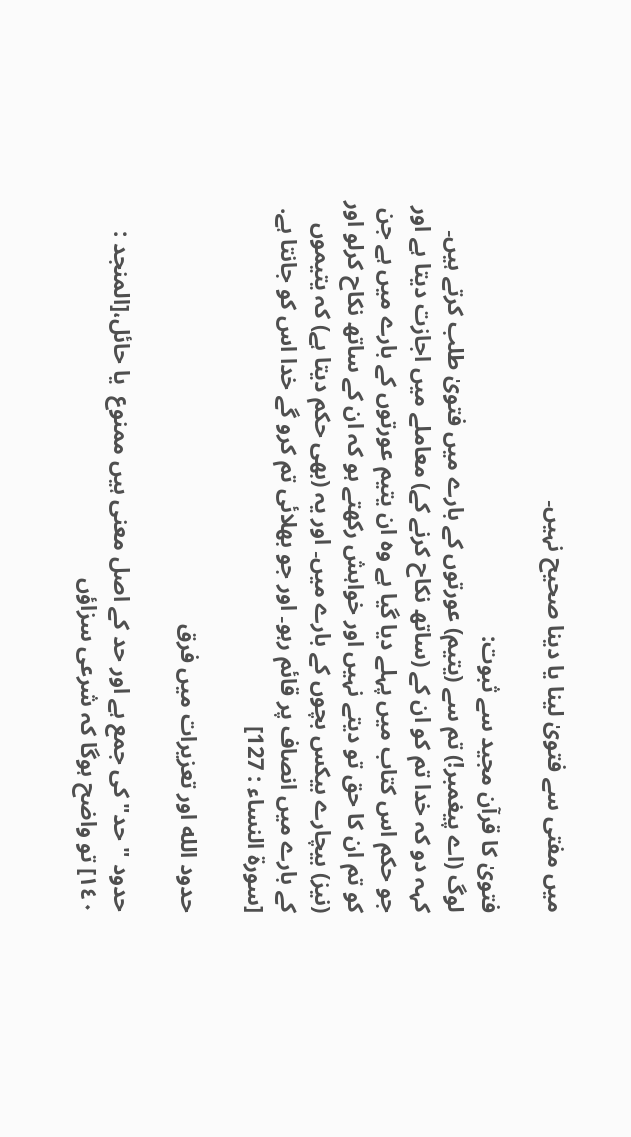میں مفتی سے فتویٰ لینا یا دینا صحیح نہیں۔

فتویٰ کا قرآن مجید سے ثبوت:
لوگ (اے پیغمبر!) تم سے (یتیم) عورتوں کے بارے میں فتویٰ طلب کرتے ہیں۔ کہہ دو کہ خدا تم کو ان کے (ساتھ نکاح کرنے کے) معاملے میں اجازت دیتا ہے اور جو حکم اس کتاب میں پہلے دیا گیا ہے وہ ان یتیم عورتوں کے بارے میں ہے جن کو تم ان کا حق تو دیتے نہیں اور خواہش رکھتے ہو کہ ان کے ساتھ نکاح کرلو اور (نیز) بیچارے بیکس بچوں کے بارے میں۔ اور یہ (بھی حکم دیتا ہے) کہ یتیموں کے بارے میں انصاف پر قائم رہو۔ اور جو بھلائی تم کرو گے خدا اس کو جانتا ہے.
[سورۃ النساء : 127]

حدود الله اور تعزیرات میں فرق

حدود "حد" کی جمع ہے اور حد کے اصل معنی ہیں ممنوع  یا حائل،[المنجد : ١٤٠] تو واضح ہوگا کہ شرعی سزاؤں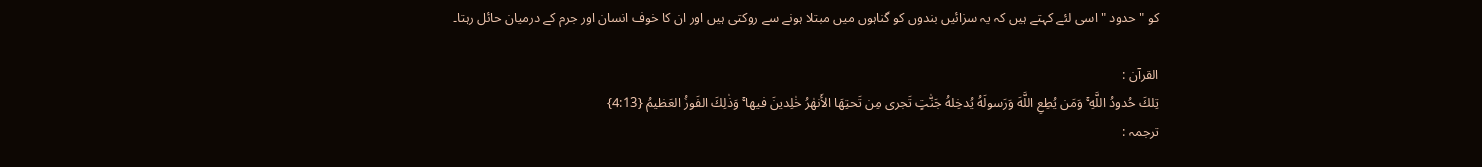کو " حدود " اسی لئے کہتے ہیں کہ یہ سزائیں بندوں کو گناہوں میں مبتلا ہونے سے روکتی ہیں اور ان کا خوف انسان اور جرم کے درمیان حائل رہتا۔

القرآن :
تِلكَ حُدودُ اللَّهِ ۚ وَمَن يُطِعِ اللَّهَ وَرَسولَهُ يُدخِلهُ جَنّٰتٍ تَجرى مِن تَحتِهَا الأَنهٰرُ خٰلِدينَ فيها ۚ وَذٰلِكَ الفَوزُ العَظيمُ {4:13}
ترجمہ :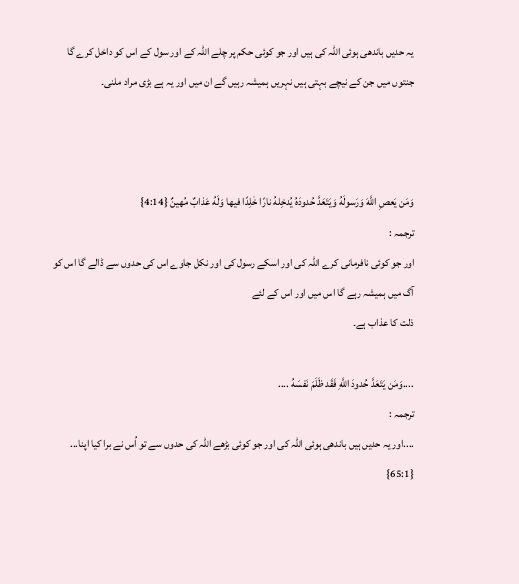یہ حدیں باندھی ہوئی اللہ کی ہیں اور جو کوئی حکم پر چلے اللہ کے اور سول کے اس کو داخل کرے گا جنتوں میں جن کے نیچے بہتی ہیں نہریں ہمیشہ رہیں گے ان میں اور یہ ہے بڑی مراد ملنی۔



وَمَن يَعصِ اللَّهَ وَرَسولَهُ وَيَتَعَدَّ حُدودَهُ يُدخِلهُ نارًا خٰلِدًا فيها وَلَهُ عَذابٌ مُهينٌ {4:14}
ترجمہ :
اور جو کوئی نافرمانی کرے اللہ کی اور اسکے رسول کی اور نکل جاوے اس کی حدوں سے ڈالے گا اس کو آگ میں ہمیشہ رہے گا اس میں اور اس کے لئے
ذلت کا عذاب ہے۔

....وَمَن يَتَعَدَّ حُدودَ اللَّهِ فَقَد ظَلَمَ نَفسَهُ ....
ترجمہ :
....اور یہ حدیں ہیں باندھی ہوئی اللہ کی اور جو کوئی بڑھے اللہ کی حدوں سے تو اُس نے برا کیا اپنا...
{65:1}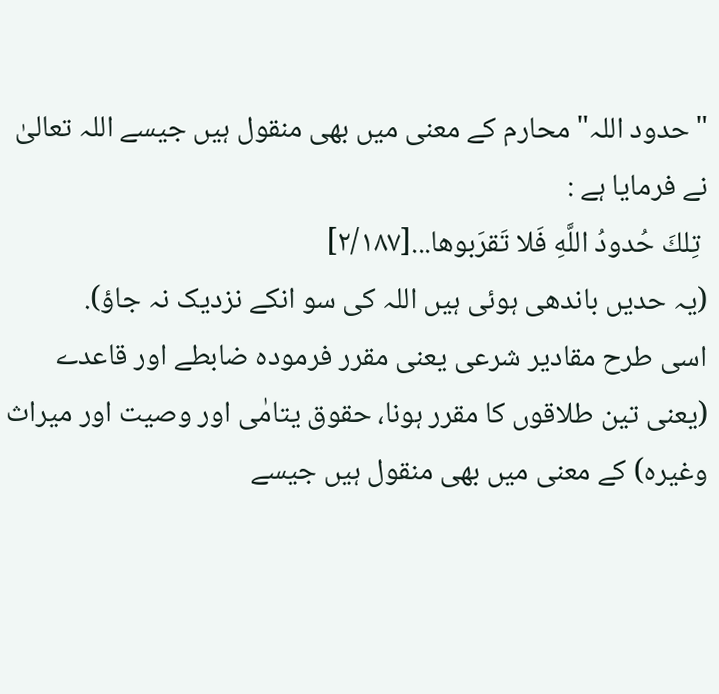"حدود اللہ" محارم کے معنی میں بھی منقول ہیں جیسے اللہ تعالیٰ نے فرمایا ہے :
 تِلكَ حُدودُ اللَّهِ فَلا تَقرَبوها...[٢/١٨٧]
(یہ حدیں باندھی ہوئی ہیں اللہ کی سو انکے نزدیک نہ جاؤ).
اسی طرح مقادیر شرعی یعنی مقرر فرمودہ ضابطے اور قاعدے (یعنی تین طلاقوں کا مقرر ہونا، حقوق یتامٰی اور وصیت اور میراث وغیرہ) کے معنی میں بھی منقول ہیں جیسے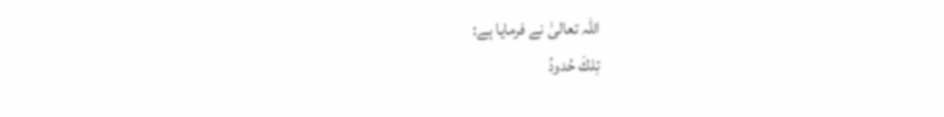اللہ تعالیٰ نے فرمایا ہے:
تِلكَ حُدودُ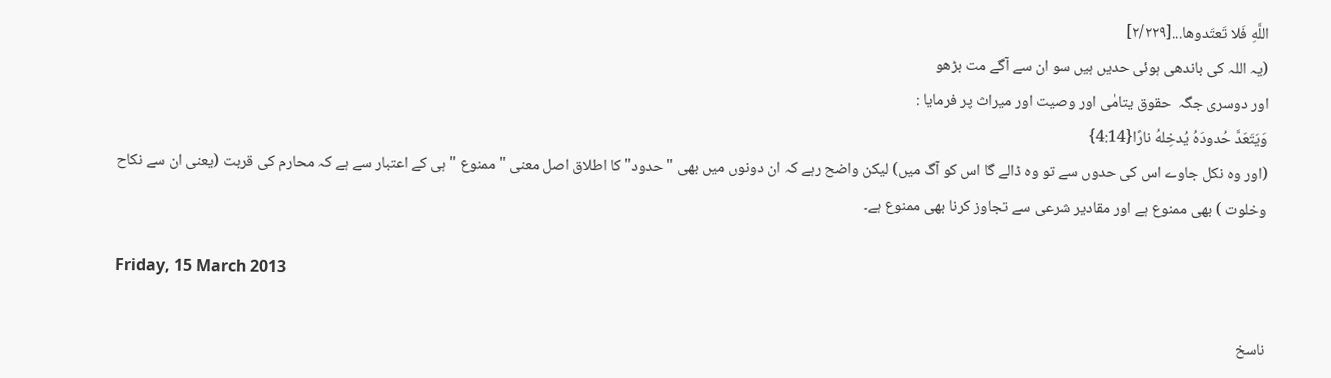اللَّهِ فَلا تَعتَدوها...[٢/٢٢٩]
(یہ اللہ کی باندھی ہوئی حدیں ہیں سو ان سے آگے مت بڑھو
اور دوسری جگہ  حقوق یتامٰی اور وصیت اور میراث پر فرمایا :
وَيَتَعَدَّ حُدودَهُ يُدخِلهُ نارًا{4:14}
(اور وہ نکل جاوے اس کی حدوں سے تو وہ ڈالے گا اس کو آگ میں) لیکن واضح رہے کہ ان دونوں میں بھی " حدود" کا اطلاق اصل معنی " ممنوع " ہی کے اعتبار سے ہے کہ محارم کی قربت (یعنی ان سے نکاح وخلوت ) بھی ممنوع ہے اور مقادیر شرعی سے تجاوز کرنا بھی ممنوع ہے۔

Friday, 15 March 2013

ناسخ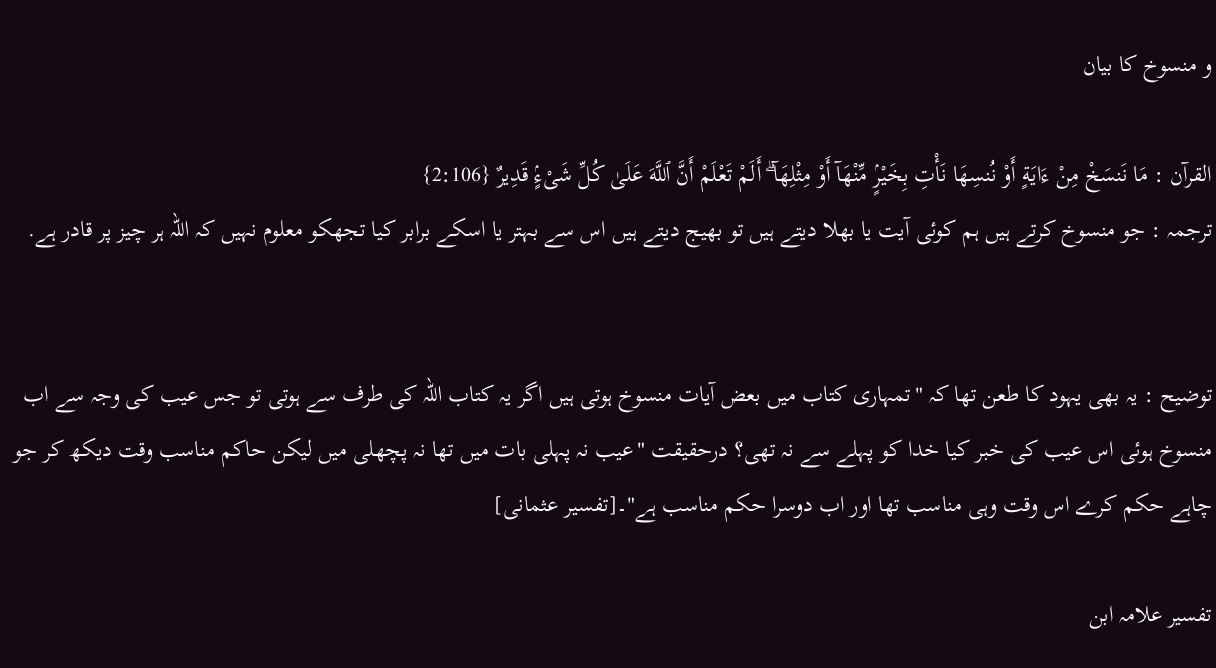و منسوخ کا بیان

القرآن : مَا نَنسَخْ مِنْ ءَايَةٍ أَوْ نُنسِهَا نَأْتِ بِخَيْرٍۢ مِّنْهَآ أَوْ مِثْلِهَآ ۗ أَلَمْ تَعْلَمْ أَنَّ ٱللَّهَ عَلَىٰ كُلِّ شَىْءٍۢ قَدِيرٌ {2:106}
ترجمہ : جو منسوخ کرتے ہیں ہم کوئی آیت یا بھلا دیتے ہیں تو بھیج دیتے ہیں اس سے بہتر یا اسکے برابر کیا تجھکو معلوم نہیں کہ اللہ ہر چیز پر قادر ہے.


توضیح : یہ بھی یہود کا طعن تھا کہ "تمہاری کتاب میں بعض آیات منسوخ ہوتی ہیں اگر یہ کتاب اللہ کی طرف سے ہوتی تو جس عیب کی وجہ سے اب منسوخ ہوئی اس عیب کی خبر کیا خدا کو پہلے سے نہ تھی؟ درحقیقت "عیب نہ پہلی بات میں تھا نہ پچھلی میں لیکن حاکم مناسب وقت دیکھ کر جو چاہے حکم کرے اس وقت وہی مناسب تھا اور اب دوسرا حکم مناسب ہے"۔[تفسیر عثمانی]

تفسیر علامہ ابن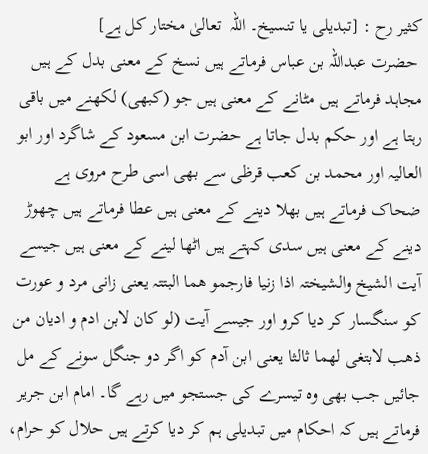کثیر رح : [تبدیلی یا تنسیخ۔ اللہ  تعالیٰ مختار کل ہے]
 حضرت عبداللہ بن عباس فرماتے ہیں نسخ کے معنی بدل کے ہیں مجاہد فرماتے ہیں مٹانے کے معنی ہیں جو (کبھی) لکھنے میں باقی رہتا ہے اور حکم بدل جاتا ہے حضرت ابن مسعود کے شاگرد اور ابو العالیہ اور محمد بن کعب قرظی سے بھی اسی طرح مروی ہے ضحاک فرماتے ہیں بھلا دینے کے معنی ہیں عطا فرماتے ہیں چھوڑ دینے کے معنی ہیں سدی کہتے ہیں اٹھا لینے کے معنی ہیں جیسے آیت الشیخ والشیختہ اذا زنیا فارجمو ھما البتتہ یعنی زانی مرد و عورت کو سنگسار کر دیا کرو اور جیسے آیت (لو کان لابن ادم و ادیان من ذھب لابتغی لھما ثالثا یعنی ابن آدم کو اگر دو جنگل سونے کے مل جائیں جب بھی وہ تیسرے کی جستجو میں رہے گا۔ امام ابن جریر فرماتے ہیں کہ احکام میں تبدیلی ہم کر دیا کرتے ہیں حلال کو حرام،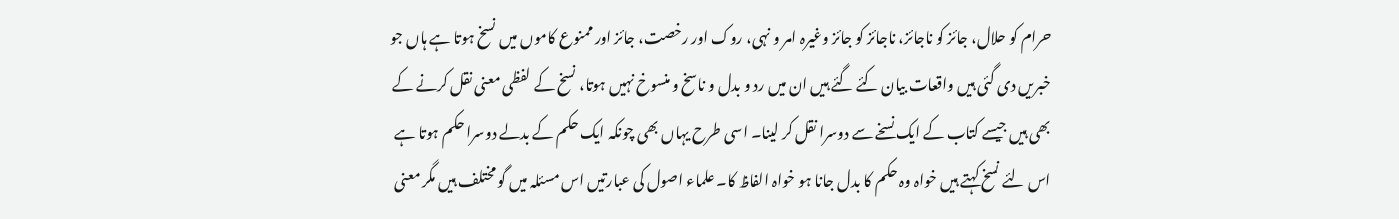حرام کو حلال، جائز کو ناجائز، ناجائز کو جائز وغیرہ امر و نہی، روک اور رخصت، جائز اور ممنوع کاموں میں نسخ ہوتا ہے ہاں جو خبریں دی گئی ہیں واقعات بیان کئے گئے ہیں ان میں رد و بدل و ناسخ و منسوخ نہیں ہوتا، نسخ کے لفظی معنی نقل کرنے کے بھی ہیں جیسے کتاب کے ایک نسخے سے دوسرا نقل کر لینا۔ اسی طرح یہاں بھی چونکہ ایک حکم کے بدلے دوسرا حکم ہوتا ہے اس لئے نسخ کہتے ہیں خواہ وہ حکم کا بدل جانا ہو خواہ الفاظ کا۔ علماء اصول کی عبارتیں اس مسئلہ میں گو مختلف ہیں مگر معنی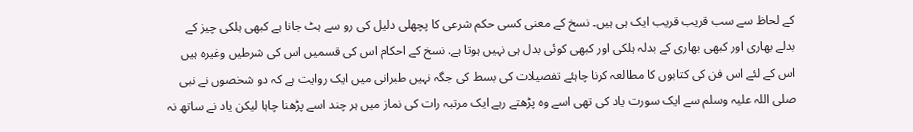کے لحاظ سے سب قریب قریب ایک ہی ہیں۔ نسخ کے معنی کسی حکم شرعی کا پچھلی دلیل کی رو سے ہٹ جانا ہے کبھی ہلکی چیز کے بدلے بھاری اور کبھی بھاری کے بدلہ ہلکی اور کبھی کوئی بدل ہی نہیں ہوتا ہے. نسخ کے احکام اس کی قسمیں اس کی شرطیں وغیرہ ہیں اس کے لئے اس فن کی کتابوں کا مطالعہ کرنا چاہئے تفصیلات کی بسط کی جگہ نہیں طبرانی میں ایک روایت ہے کہ دو شخصوں نے نبی صلی اللہ علیہ وسلم سے ایک سورت یاد کی تھی اسے وہ پڑھتے رہے ایک مرتبہ رات کی نماز میں ہر چند اسے پڑھنا چاہا لیکن یاد نے ساتھ نہ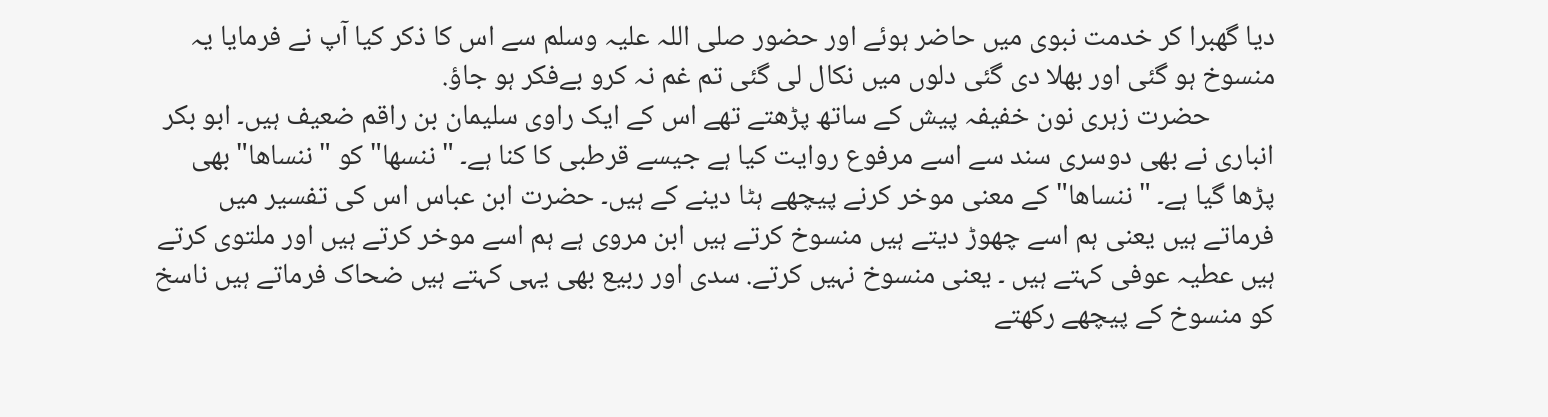دیا گھبرا کر خدمت نبوی میں حاضر ہوئے اور حضور صلی اللہ علیہ وسلم سے اس کا ذکر کیا آپ نے فرمایا یہ منسوخ ہو گئی اور بھلا دی گئی دلوں میں نکال لی گئی تم غم نہ کرو بےفکر ہو جاؤ.
          حضرت زہری نون خفیفہ پیش کے ساتھ پڑھتے تھے اس کے ایک راوی سلیمان بن راقم ضعیف ہیں۔ ابو بکر انباری نے بھی دوسری سند سے اسے مرفوع روایت کیا ہے جیسے قرطبی کا کنا ہے۔ "ننسھا" کو "ننساھا" بھی پڑھا گیا ہے۔ "ننساھا" کے معنی موخر کرنے پیچھے ہٹا دینے کے ہیں۔ حضرت ابن عباس اس کی تفسیر میں فرماتے ہیں یعنی ہم اسے چھوڑ دیتے ہیں منسوخ کرتے ہیں ابن مروی ہے ہم اسے موخر کرتے ہیں اور ملتوی کرتے ہیں عطیہ عوفی کہتے ہیں ۔ یعنی منسوخ نہیں کرتے. سدی اور ربیع بھی یہی کہتے ہیں ضحاک فرماتے ہیں ناسخ کو منسوخ کے پیچھے رکھتے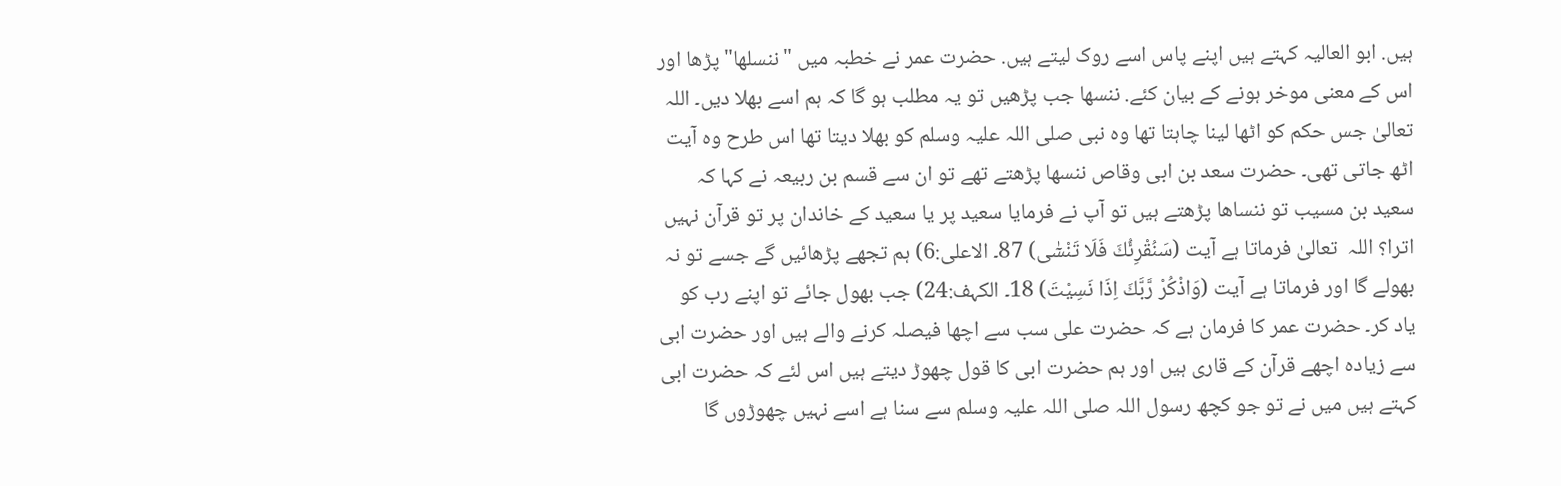ہیں. ابو العالیہ کہتے ہیں اپنے پاس اسے روک لیتے ہیں. حضرت عمر نے خطبہ میں "ننسلھا" پڑھا اور اس کے معنی موخر ہونے کے بیان کئے. ننسھا جب پڑھیں تو یہ مطلب ہو گا کہ ہم اسے بھلا دیں۔ اللہ  تعالیٰ جس حکم کو اٹھا لینا چاہتا تھا وہ نبی صلی اللہ علیہ وسلم کو بھلا دیتا تھا اس طرح وہ آیت اٹھ جاتی تھی۔ حضرت سعد بن ابی وقاص ننسھا پڑھتے تھے تو ان سے قسم بن ربیعہ نے کہا کہ سعید بن مسیب تو ننساھا پڑھتے ہیں تو آپ نے فرمایا سعید پر یا سعید کے خاندان پر تو قرآن نہیں اترا؟ اللہ  تعالیٰ فرماتا ہے آیت (سَنُقْرِئُكَ فَلَا تَنْسٰٓى) 87۔ الاعلی:6) ہم تجھے پڑھائیں گے جسے تو نہ بھولے گا اور فرماتا ہے آیت (وَاذْكُرْ رَّبَّكَ اِذَا نَسِيْتَ) 18۔ الکہف:24) جب بھول جائے تو اپنے رب کو یاد کر۔ حضرت عمر کا فرمان ہے کہ حضرت علی سب سے اچھا فیصلہ کرنے والے ہیں اور حضرت ابی سے زیادہ اچھے قرآن کے قاری ہیں اور ہم حضرت ابی کا قول چھوڑ دیتے ہیں اس لئے کہ حضرت ابی کہتے ہیں میں نے تو جو کچھ رسول اللہ صلی اللہ علیہ وسلم سے سنا ہے اسے نہیں چھوڑوں گا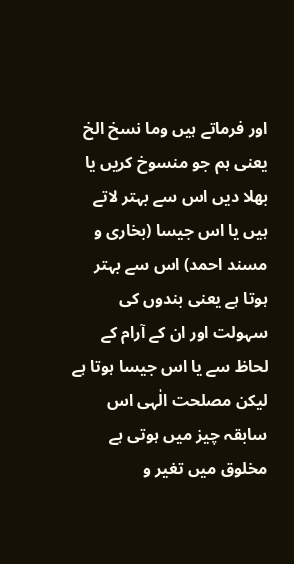اور فرماتے ہیں وما نسخ الخ یعنی ہم جو منسوخ کریں یا بھلا دیں اس سے بہتر لاتے ہیں یا اس جیسا (بخاری و مسند احمد) اس سے بہتر ہوتا ہے یعنی بندوں کی سہولت اور ان کے آرام کے لحاظ سے یا اس جیسا ہوتا ہے لیکن مصلحت الٰہی اس سابقہ چیز میں ہوتی ہے مخلوق میں تغیر و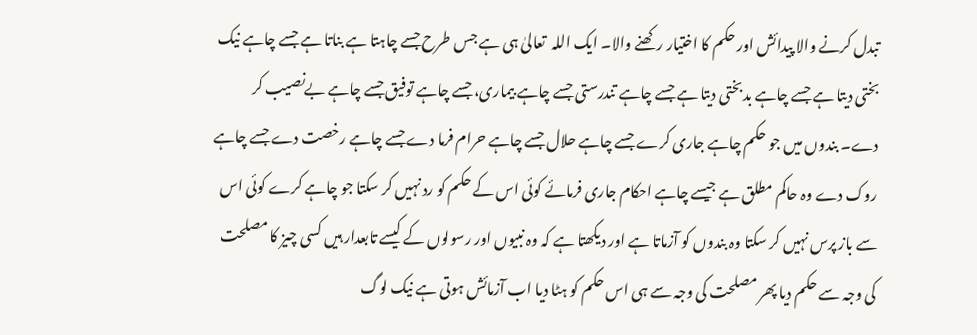تبدل کرنے والا پیدائش اور حکم کا اختیار رکھنے والا۔ ایک اللہ  تعالیٰ ہی ہے جس طرح جسے چاہتا ہے بناتا ہے جسے چاہے نیک بختی دیتا ہے جسے چاہے بدبختی دیتا ہے جسے چاہے تندرستی جسے چاہے بیماری، جسے چاہے توفیق جسے چاہے بےنصیب کر دے۔ بندوں میں جو حکم چاہے جاری کرے جسے چاہے حلال جسے چاہے حرام فرما دے جسے چاہے رخصت دے جسے چاہے روک دے وہ حاکم مطلق ہے جیسے چاہے احکام جاری فرمائے کوئی اس کے حکم کو رد نہیں کر سکتا جو چاہے کرے کوئی اس سے باز پرس نہیں کر سکتا وہ بندوں کو آزماتا ہے اور دیکھتا ہے کہ وہ نبیوں اور رسولوں کے کیسے تابعدار ہیں کسی چیز کا مصلحت کی وجہ سے حکم دیا پھر مصلحت کی وجہ سے ہی اس حکم کو ہٹا دیا اب آزمائش ہوتی ہے نیک لوگ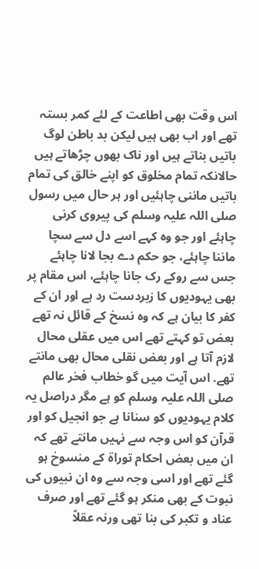اس وقت بھی اطاعت کے لئے کمر بستہ تھے اور اب بھی ہیں لیکن بد باطن لوگ باتیں بناتے ہیں اور ناک بھوں چڑھاتے ہیں حالانکہ تمام مخلوق کو اپنے خالق کی تمام باتیں ماننی چاہئیں اور ہر حال میں رسول صلی اللہ علیہ وسلم کی پیروی کرنی چاہئے اور جو وہ کہے اسے دل سے سچا ماننا چاہئے، جو حکم دے بجا لانا چاہئے جس سے روکے رک جانا چاہئے، اس مقام پر بھی یہودیوں کا زبردست رد ہے اور ان کے کفر کا بیان ہے کہ وہ نسخ کے قائل نہ تھے بعض تو کہتے تھے اس میں عقلی محال لازم آتا ہے اور بعض نقلی محال بھی مانتے تھے. اس آیت میں گو خطاب فخر عالم صلی اللہ علیہ وسلم کو ہے مگر دراصل یہ کلام یہودیوں کو سنانا ہے جو انجیل کو اور قرآن کو اس وجہ سے نہیں مانتے تھے کہ ان میں بعض احکام توراۃ کے منسوخ ہو گئے تھے اور اسی وجہ سے وہ ان نبیوں کی نبوت کے بھی منکر ہو گئے تھے اور صرف عناد و تکبر کی بنا تھی ورنہ عقلاً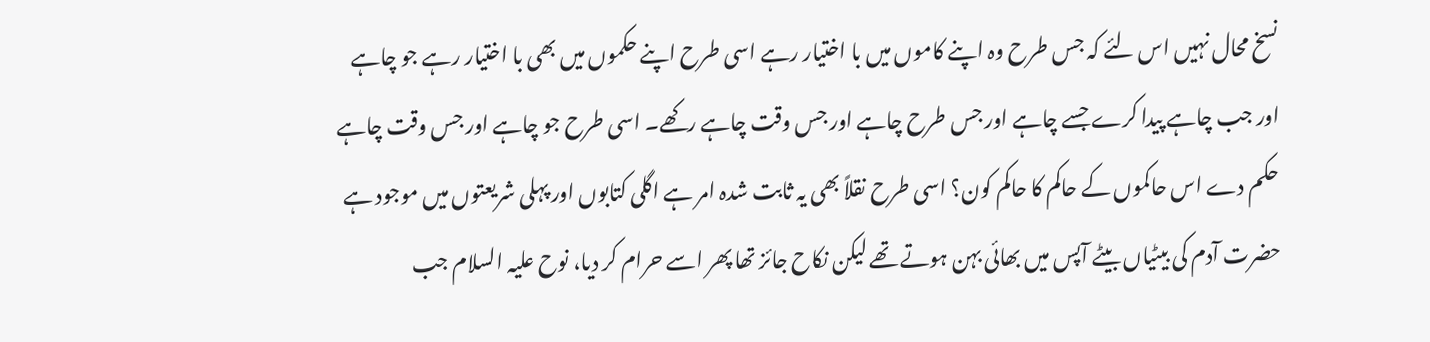نسخ محال نہیں اس لئے کہ جس طرح وہ اپنے کاموں میں با اختیار رہے اسی طرح اپنے حکموں میں بھی با اختیار رہے جو چاہے اور جب چاہے پیدا کرے جسے چاہے اور جس طرح چاہے اور جس وقت چاہے رکھے۔ اسی طرح جو چاہے اور جس وقت چاہے حکم دے اس حاکموں کے حاکم کا حاکم کون؟ اسی طرح نقلاً بھی یہ ثابت شدہ امر ہے اگلی کتابوں اور پہلی شریعتوں میں موجود ہے حضرت آدم کی بیٹیاں بیٹے آپس میں بھائی بہن ہوتے تھے لیکن نکاح جائز تھا پھر اسے حرام کر دیا، نوح علیہ السلام جب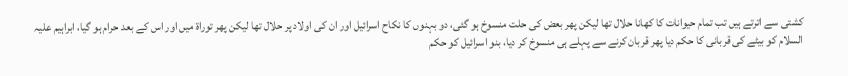کشتی سے اترتے ہیں تب تمام حیوانات کا کھانا حلال تھا لیکن پھر بعض کی حلت منسوخ ہو گئی، دو بہنوں کا نکاح اسرائیل اور ان کی اولاد پر حلال تھا لیکن پھر توراۃ میں اور اس کے بعد حرام ہو گیا، ابراہیم علیہ السلام کو بیٹے کی قربانی کا حکم دیا پھر قربان کرنے سے پہلے ہی منسوخ کر دیا، بنو اسرائیل کو حکم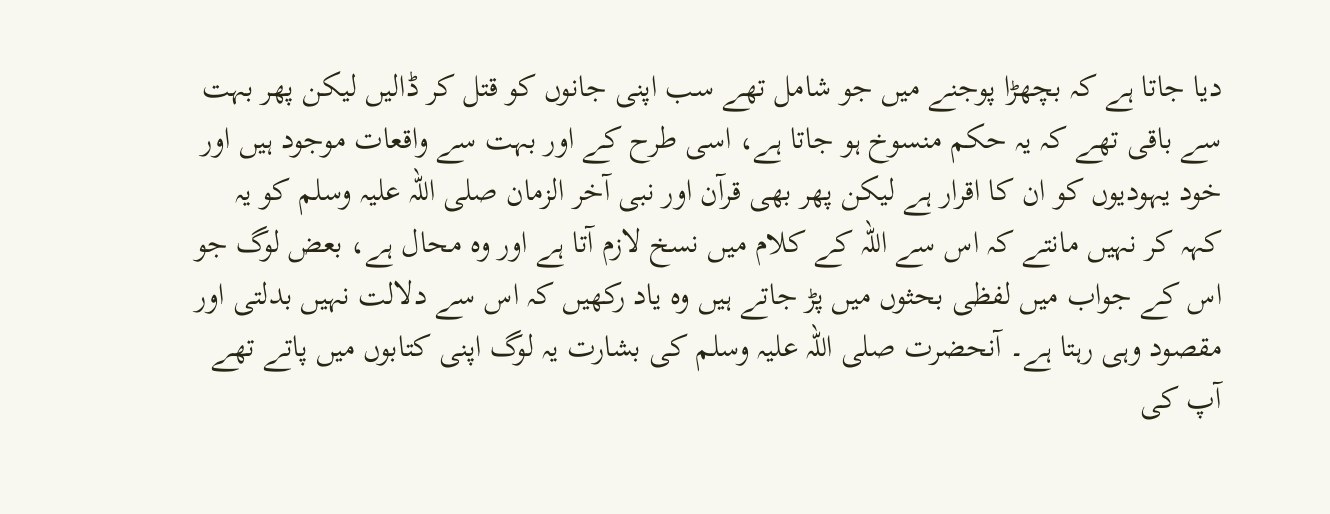دیا جاتا ہے کہ بچھڑا پوجنے میں جو شامل تھے سب اپنی جانوں کو قتل کر ڈالیں لیکن پھر بہت سے باقی تھے کہ یہ حکم منسوخ ہو جاتا ہے، اسی طرح کے اور بہت سے واقعات موجود ہیں اور خود یہودیوں کو ان کا اقرار ہے لیکن پھر بھی قرآن اور نبی آخر الزمان صلی اللہ علیہ وسلم کو یہ کہہ کر نہیں مانتے کہ اس سے اللہ کے کلام میں نسخ لازم آتا ہے اور وہ محال ہے، بعض لوگ جو اس کے جواب میں لفظی بحثوں میں پڑ جاتے ہیں وہ یاد رکھیں کہ اس سے دلالت نہیں بدلتی اور مقصود وہی رہتا ہے۔ آنحضرت صلی اللہ علیہ وسلم کی بشارت یہ لوگ اپنی کتابوں میں پاتے تھے آپ کی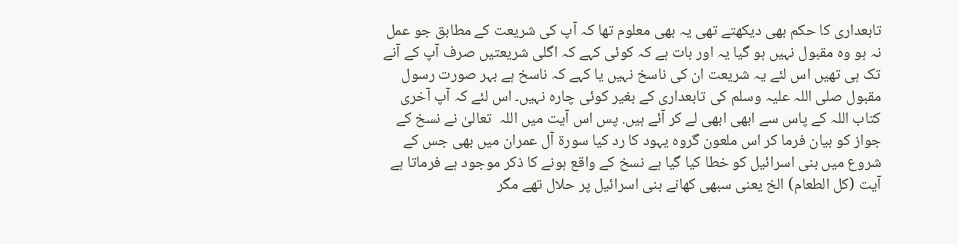تابعداری کا حکم بھی دیکھتے تھی یہ بھی معلوم تھا کہ آپ کی شریعت کے مطابق جو عمل نہ ہو وہ مقبول نہیں ہو گیا یہ اور بات ہے کہ کوئی کہے کہ اگلی شریعتیں صرف آپ کے آنے تک ہی تھیں اس لئے یہ شریعت ان کی ناسخ نہیں یا کہے کہ ناسخ ہے بہر صورت رسول مقبول صلی اللہ علیہ وسلم کی تابعداری کے بغیر کوئی چارہ نہیں۔ اس لئے کہ آپ آخری کتاب اللہ کے پاس سے ابھی ابھی لے کر آئے ہیں. پس اس آیت میں اللہ  تعالیٰ نے نسخ کے جواز کو بیان فرما کر اس ملعون گروہ یہود کا رد کیا سورۃ آل عمران میں بھی جس کے شروع میں بنی اسرائیل کو خطا کیا گیا ہے نسخ کے واقع ہونے کا ذکر موجود ہے فرماتا ہے آیت (کل الطعام) الخ یعنی سبھی کھانے بنی اسرائیل پر حلال تھے مگر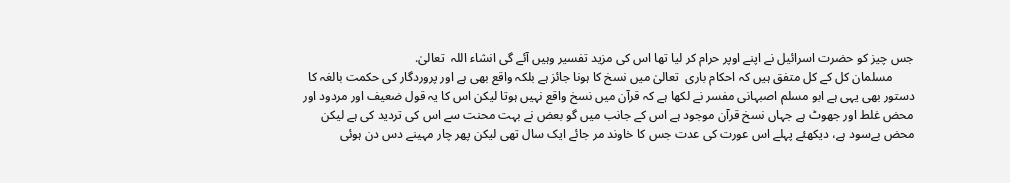جس چیز کو حضرت اسرائیل نے اپنے اوپر حرام کر لیا تھا اس کی مزید تفسیر وہیں آئے گی انشاء اللہ  تعالیٰ.
       مسلمان کل کے کل متفق ہیں کہ احکام باری  تعالیٰ میں نسخ کا ہونا جائز ہے بلکہ واقع بھی ہے اور پروردگار کی حکمت بالغہ کا دستور بھی یہی ہے ابو مسلم اصبہانی مفسر نے لکھا ہے کہ قرآن میں نسخ واقع نہیں ہوتا لیکن اس کا یہ قول ضعیف اور مردود اور محض غلط اور جھوٹ ہے جہاں نسخ قرآن موجود ہے اس کے جانب میں گو بعض نے بہت محنت سے اس کی تردید کی ہے لیکن محض بےسود ہے، دیکھئے پہلے اس عورت کی عدت جس کا خاوند مر جائے ایک سال تھی لیکن پھر چار مہینے دس دن ہوئی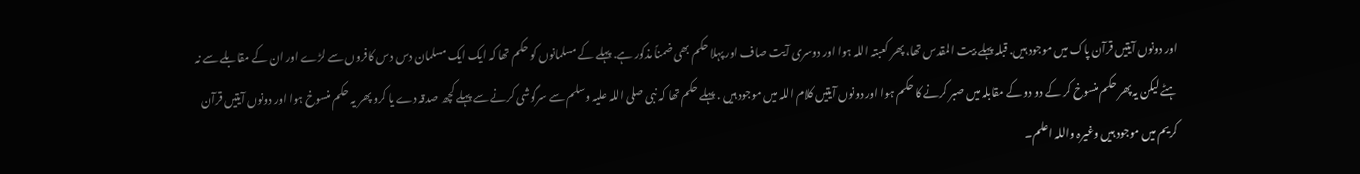اور دونوں آیتیں قرآن پاک میں موجود ہیں. قبلہ پہلے بیت المقدس تھا، پھر کعبتہ اللہ ہوا اور دوسری آیت صاف اور پہلا حکم بھی ضمناً مذکور ہے. پہلے کے مسلمانوں کو حکم تھا کہ ایک ایک مسلمان دس دس کافروں سے لڑے اور ان کے مقابلے سے نہ ہٹے لیکن یہ پھر حکم منسوخ کر کے دو دو کے مقابلہ میں صبر کرنے کا حکم ہوا اور دونوں آیتیں کلام اللہ میں موجود ہیں . پہلے حکم تھا کہ نبی صلی اللہ علیہ وسلم سے سرگوشی کرنے سے پہلے کچھ صدقہ دے یا کرو پھر یہ حکم منسوخ ہوا اور دونوں آیتیں قرآن کریم میں موجود ہیں وغیرہ واللہ اعلم۔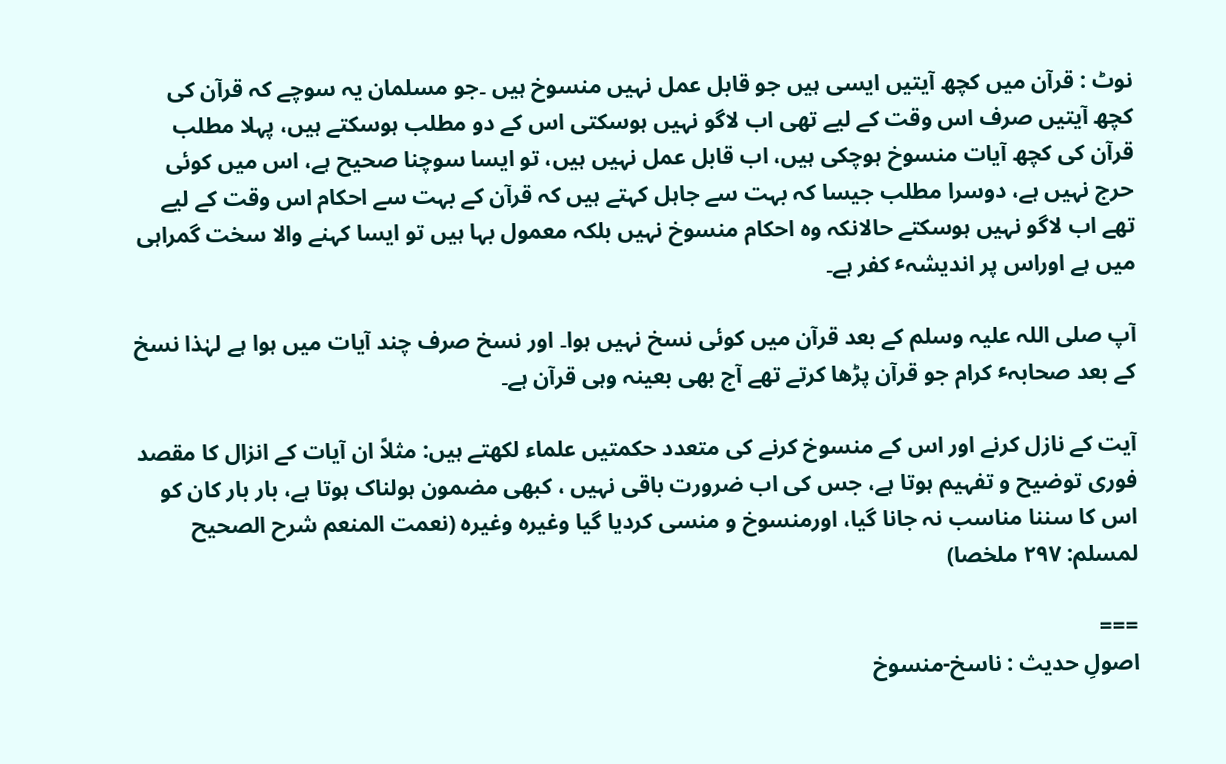نوٹ : قرآن میں کچھ آیتیں ایسی ہیں جو قابل عمل نہیں منسوخ ہیں ۔جو مسلمان یہ سوچے کہ قرآن کی کچھ آیتیں صرف اس وقت کے لیے تھی اب لاگو نہیں ہوسکتی اس کے دو مطلب ہوسکتے ہیں، پہلا مطلب قرآن کی کچھ آیات منسوخ ہوچکی ہیں، اب قابل عمل نہیں ہیں، تو ایسا سوچنا صحیح ہے، اس میں کوئی حرج نہیں ہے، دوسرا مطلب جیسا کہ بہت سے جاہل کہتے ہیں کہ قرآن کے بہت سے احکام اس وقت کے لیے تھے اب لاگو نہیں ہوسکتے حالانکہ وہ احکام منسوخ نہیں بلکہ معمول بہا ہیں تو ایسا کہنے والا سخت گمراہی میں ہے اوراس پر اندیشہٴ کفر ہے۔

آپ صلی اللہ علیہ وسلم کے بعد قرآن میں کوئی نسخ نہیں ہوا۔ اور نسخ صرف چند آیات میں ہوا ہے لہٰذا نسخ کے بعد صحابہٴ کرام جو قرآن پڑھا کرتے تھے آج بھی بعینہ وہی قرآن ہے۔

آیت کے نازل کرنے اور اس کے منسوخ کرنے کی متعدد حکمتیں علماء لکھتے ہیں: مثلاً ان آیات کے انزال کا مقصد فوری توضیح و تفہیم ہوتا ہے، جس کی اب ضرورت باقی نہیں ، کبھی مضمون ہولناک ہوتا ہے، بار بار کان کو اس کا سننا مناسب نہ جانا گیا، اورمنسوخ و منسی کردیا گیا وغیرہ وغیرہ (نعمت المنعم شرح الصحیح لمسلم: ۲۹۷ ملخصا)

===
اصولِ حدیث : ناسخ-منسوخ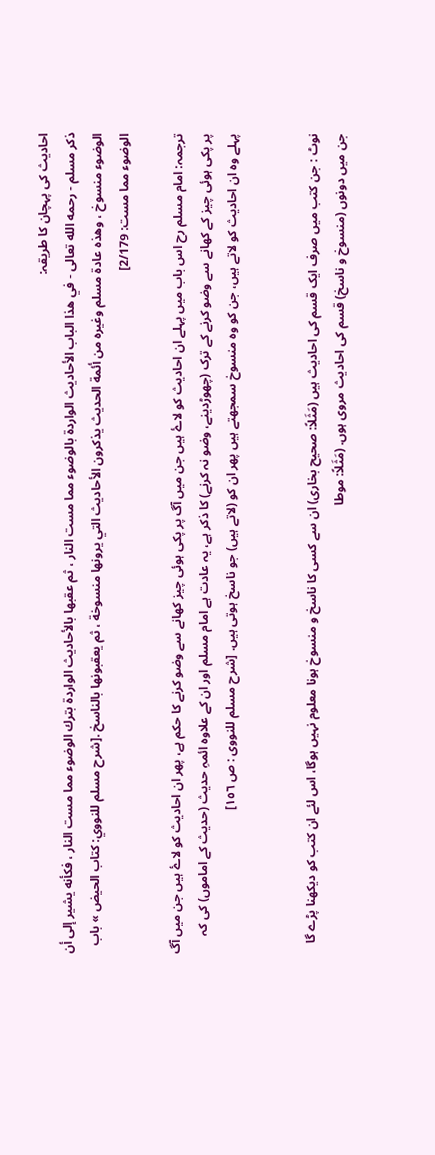احادیث کی پہچان کا طریقہ:
ذكر مسلم - رحمه الله تعالى - في هذا الباب الأحاديث الواردة بالوضوء مما مست النار ، ثم عقبها بالأحاديث الواردة بترك الوضوء مما مست النار ، فكأنه يشير إلى أن الوضوء منسوخ ، وهذه عادة مسلم وغيره من أئمة الحديث يذكرون الأحاديث التي يرونها منسوخة ، ثم يعقبونها بالناسخ .[شرح مسلم للنووي: كتاب الحيض » باب الوضوء مما مست: 2/179]

ترجمہ: امام مسلم رح اس باب میں پہلے ان احادیث کو لاۓ ہیں جن میں آگ پر پکی ہوئی چیز کھانے سے وضو کرنے کا حکم ہے، پھر ان احادیث کو لاۓ ہیں جن میں آگ پر پکی ہوئی چیز کے کھانے سے وضو کرنے کے ترک (چھوڑدینے، وضو نہ کرنے) کا ذکر ہے، یہ عادت ہے امام مسلم اور ان کے علاوہ ائمہِ حدیث (حدیث کے اماموں) کی کہ پہلے وہ ان احادیث کو لاتے ہیں، جن کو وہ منسوخ سمجھتے ہیں پھر ان کو (لاتے ہیں) جو ناسخ ہوتی ہیں. [شرح مسلم للنووی : ص ١٥٦]


نوٹ : جن کتب میں صرف ایک قسم کی احادیث ہیں (مَثَلاً: صحيح بخاری) ان سے کسی کا ناسخ و منسوخ ہونا معلوم نہیں ہوگا، اس لئے ان کتب کو دیکھنا پڑے گا جن میں دونوں (منسوخ و ناسخ) قسم کی احادیث مروی ہوں. (مَثَلاً: موطا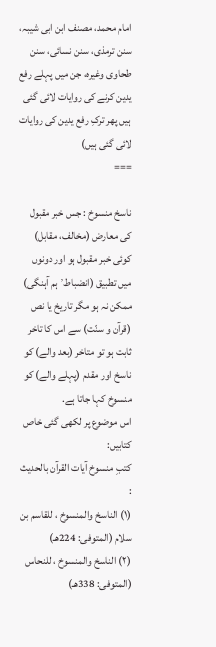امام محمد، مصنف ابن ابی شیبہ، سنن ترمذی، سنن نسائی، سنن طحاوی وغیرہ، جن میں پہلے رفع یدین کرنے کی روایات لائی گئی ہیں پھر ترکِ رفع یدین کی روایات لائی گئی ہیں)
===

ناسخ منسوخ : جس خبر مقبول کی معارض (مخالف، مقابل) کوئی خبر مقبول ہو اور دونوں میں تطبیق (انضباط٬ ہم آہنگی) ممکن نہ ہو مگر تاریخ یا نص (قرآن و سنّت) سے اس کا تاخر ثابت ہو تو متاخر (بعد والے) کو ناسخ اور مقدم (پہلے والے) کو منسوخ کہا جاتا ہے.
اس موضوع پر لکھی گئی خاص کتابیں:
کتبِ منسوخ آیات القرآن بالحدیث :
(١) الناسخ والمنسوخ ، للقاسم بن سلام (المتوفى: 224هـ)
(٢) الناسخ والمنسوخ ، للنحاس (المتوفى: 338هـ)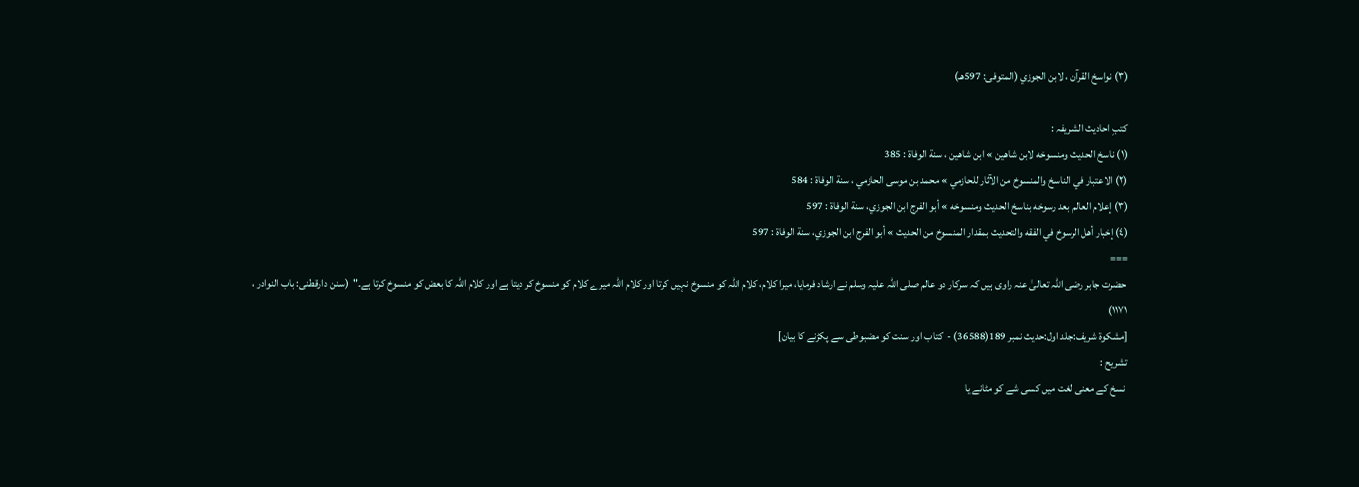(٣) نواسخ القرآن ، لابن الجوزي (المتوفى: 597هـ)

کتبِ احادیث الشریفہ :
(١) ناسخ الحديث ومنسوخه لابن شاهين » ابن شاهين ، سنة الوفاة : 385
(٢) الاعتبار في الناسخ والمنسوخ من الآثار للحازمي » محمد بن موسى الحازمي ، سنة الوفاة : 584
(٣) إعلام العالم بعد رسوخه بناسخ الحديث ومنسوخه » أبو الفرج ابن الجوزي، سنة الوفاة : 597
(٤) إخبار أهل الرسوخ في الفقه والتحديث بمقدار المنسوخ من الحديث » أبو الفرج ابن الجوزي، سنة الوفاة : 597
===
 حضرت جابر رضی اللہ تعالیٰ عنہ راوی ہیں کہ سرکار دو عالم صلی اللہ علیہ وسلم نے ارشاد فرمایا، میرا کلام، کلام اللہ کو منسوخ نہیں کرتا اور کلام اللہ میرے کلام کو منسوخ کر دیتا ہے اور کلام اللہ کا بعض کو منسوخ کرتا ہے۔"  (سنن دارقطنی: باب النوادر ، ١١٧١)
[مشکوۃ شریف:جلد اول:حدیث نمبر 189(36588) -  کتاب اور سنت کو مضبوطی سے پکڑنے کا بیان]
تشریح :
 نسخ کے معنی لغت میں کسی شے کو مٹانے یا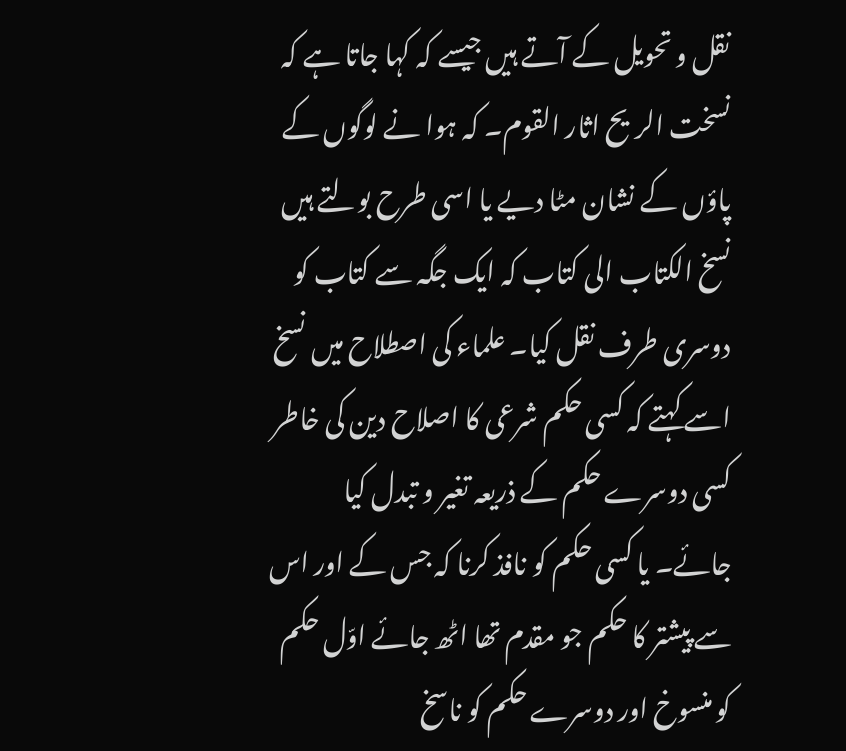نقل و تحویل کے آتے ہیں جیسے کہ کہا جاتا ہے کہ نسخت الریح اثار القوم۔ کہ ہوا نے لوگوں کے پاؤں کے نشان مٹا دیے یا اسی طرح بولتے ہیں نسخ الکتاب الی کتاب کہ ایک جگہ سے کتاب کو دوسری طرف نقل کیا۔ علماء کی اصطلاح میں نسخ اسے کہتے کہ کسی حکم شرعی کا اصلاح دین کی خاطر کسی دوسرے حکم کے ذریعہ تغیر و تبدل کیا جائے۔ یا کسی حکم کو نافذ کرنا کہ جس کے اور اس سے پیشتر کا حکم جو مقدم تھا اٹھ جائے اوّل حکم کو منسوخ اور دوسرے حکم کو ناسخ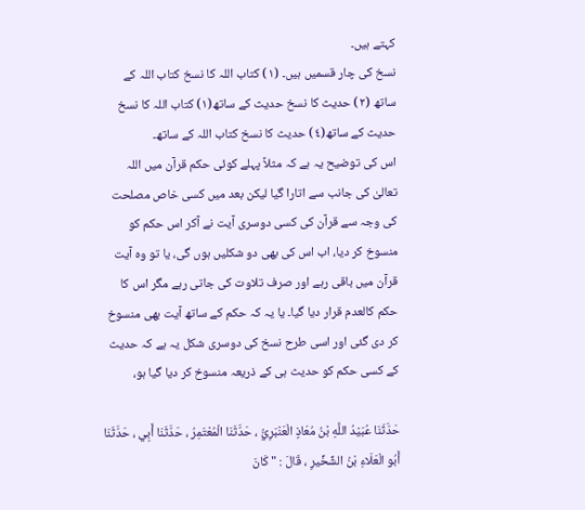کہتے ہیں۔
نسخ کی چار قسمیں ہیں۔ (١) کتاب اللہ کا نسخ کتاب اللہ کے ساتھ (٢) حدیث کا نسخ حدیث کے ساتھ(۱) کتاب اللہ کا نسخ حدیث کے ساتھ(٤) حدیث کا نسخ کتاب اللہ کے ساتھ۔
اس کی توضیح یہ ہے کہ مثلاً پہلے کوئی حکم قرآن میں اللہ تعالیٰ کی جانب سے اتارا گیا لیکن بعد میں کسی خاص مصلحت کی وجہ سے قرآن کی کسی دوسری آیت نے آکر اس حکم کو منسوخ کر دیا، اب اس کی بھی دو شکلیں ہوں گی، یا تو وہ آیت قرآن میں باقی رہے اور صرف تلاوت کی جاتی رہے مگر اس کا حکم کالعدم قرار دیا گیا۔ یا یہ کہ حکم کے ساتھ آیت بھی منسوخ کر دی گئی اور اسی طرح نسخ کی دوسری شکل یہ ہے کہ حدیث کے کسی حکم کو حدیث ہی کے ذریعہ منسوخ کر دیا گیا ہو،

حَدَّثَنَا عُبَيْدُ اللَّهِ بْنُ مُعَاذٍ الْعَنْبَرِيُّ ، حَدَّثَنَا الْمُعْتَمِرُ ، حَدَّثَنَا أَبِي ، حَدَّثَنَا أَبُو الْعَلَاءِ بْنُ الشِّخِّيرِ ، قَالَ : " كَانَ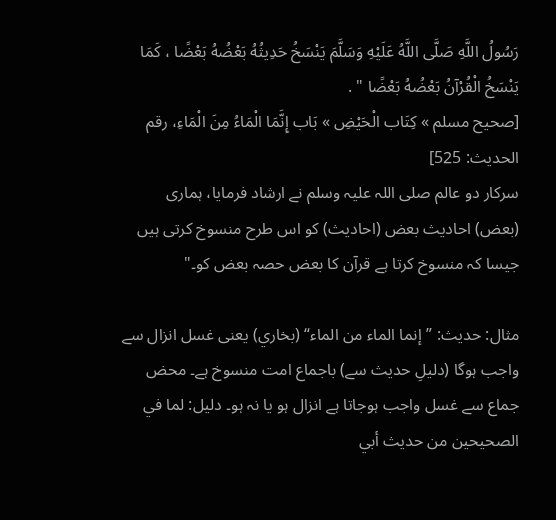رَسُولُ اللَّهِ صَلَّى اللَّهُ عَلَيْهِ وَسَلَّمَ يَنْسَخُ حَدِيثُهُ بَعْضُهُ بَعْضًا ، كَمَا يَنْسَخُ الْقُرْآنُ بَعْضُهُ بَعْضًا " .
[صحيح مسلم » كِتَاب الْحَيْضِ » بَاب إِنَّمَا الْمَاءُ مِنَ الْمَاءِ، رقم الحديث: 525]
سرکار دو عالم صلی اللہ علیہ وسلم نے ارشاد فرمایا، ہماری (بعض) احادیث بعض (احادیث) کو اس طرح منسوخ کرتی ہیں جیسا کہ منسوخ کرتا ہے قرآن کا بعض حصہ بعض کو۔"

مثال: حدیث: ”إنما الماء من الماء“ (بخاري) یعنی غسل انزال سے واجب ہوگا (دلیلِ حدیث سے) باجماع امت منسوخ ہے۔ محض جماع سے غسل واجب ہوجاتا ہے انزال ہو یا نہ ہو۔ دليل: لما في الصحیحین من حدیث أبي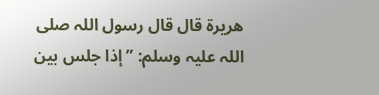ھریرة قال قال رسول اللہ صلی اللہ علیہ وسلم: ”إذا جلس بین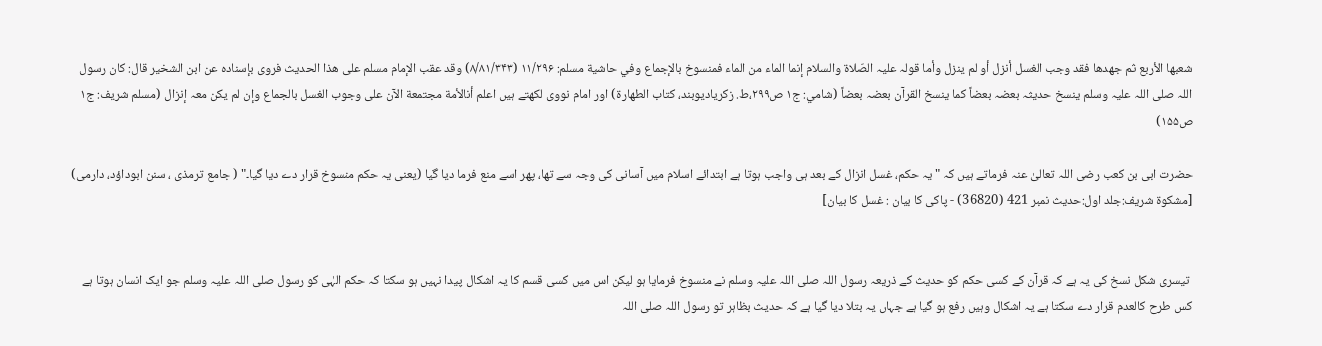شعبھا الأربع ثم جھدھا فقد وجب الغسل أنزل أو لم ینزل وأما قولہ علیہ الصّلاة والسلام إنما الماء من الماء فمنسوخ بالإجماع وفي حاشیة مسلم: ۱۱/۲۹۶ (۸/۸۱/۳۴۳) وقد عقب الإمام مسلم علی ھذا الحدیث فروی بإسنادہ عن ابن الشخیر قال: کان رسول اللہ صلی اللہ علیہ وسلم ینسخ حدیثہ بعضہ بعضاً کما ینسخ القرآن بعضہ بعضاً (شامي: ج۱ ص۲۹۹،ط. زکریادیوبند، کتاب الطھارة) اور امام نووی لکھتے ہیں اعلم أنالأمة مجتمعة الآن علی وجوب الغسل بالجماع وإن لم یکن معہ إنزال (مسلم شریف: ج۱ ص۱۵۵)

حضرت ابی بن کعب رضی اللہ تعالیٰ عنہ فرماتے ہیں کہ " یہ حکم، غسل انزال کے بعد ہی واجب ہوتا ہے ابتدائے اسلام میں آسانی کی وجہ سے تھا، پھر اسے منع فرما دیا گیا (یعنی یہ حکم منسوخ قرار دے دیا گیا۔" ( جامع ترمذی ، سنن ابوداؤد، دارمی)
[مشکوۃ شریف:جلد اول:حدیث نمبر 421 (36820) - پاکی کا بیان : غسل کا بیان]


 تیسری شکل نسخ کی یہ ہے کہ قرآن کے کسی حکم کو حدیث کے ذریعہ رسول اللہ صلی اللہ علیہ وسلم نے منسوخ فرمایا ہو لیکن اس میں کسی قسم کا یہ اشکال پیدا نہیں ہو سکتا کہ حکم الہٰی کو رسول صلی اللہ علیہ وسلم جو ایک انسان ہوتا ہے کس طرح کالعدم قرار دے سکتا ہے یہ اشکال وہیں رفع ہو گیا ہے جہاں یہ بتلا دیا گیا ہے کہ حدیث بظاہر تو رسول اللہ صلی اللہ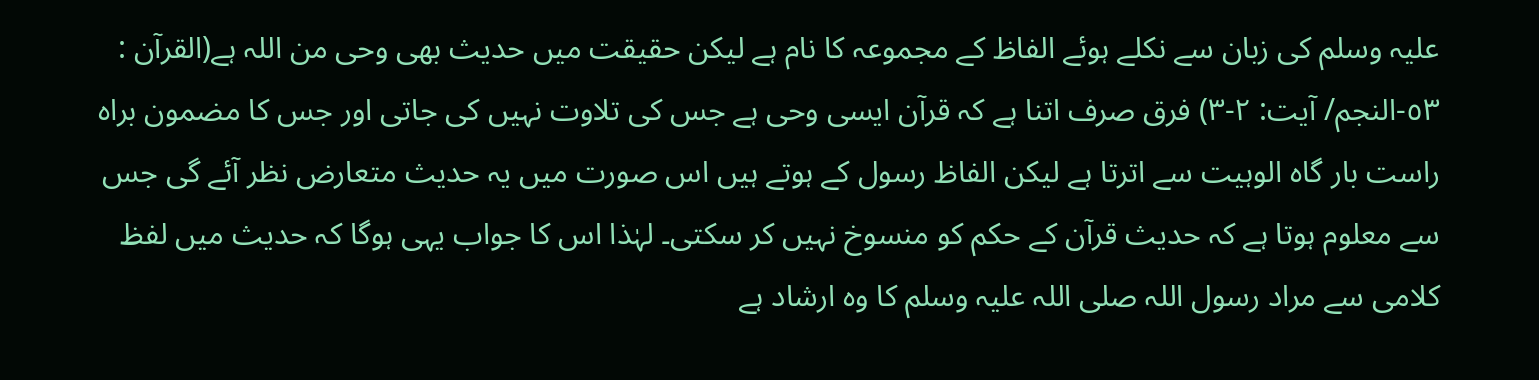علیہ وسلم کی زبان سے نکلے ہوئے الفاظ کے مجموعہ کا نام ہے لیکن حقیقت میں حدیث بھی وحی من اللہ ہے(القرآن : ٥٣-النجم/ آیت: ٢-٣) فرق صرف اتنا ہے کہ قرآن ایسی وحی ہے جس کی تلاوت نہیں کی جاتی اور جس کا مضمون براہ راست بار گاہ الوہیت سے اترتا ہے لیکن الفاظ رسول کے ہوتے ہیں اس صورت میں یہ حدیث متعارض نظر آئے گی جس سے معلوم ہوتا ہے کہ حدیث قرآن کے حکم کو منسوخ نہیں کر سکتی۔ لہٰذا اس کا جواب یہی ہوگا کہ حدیث میں لفظ کلامی سے مراد رسول اللہ صلی اللہ علیہ وسلم کا وہ ارشاد ہے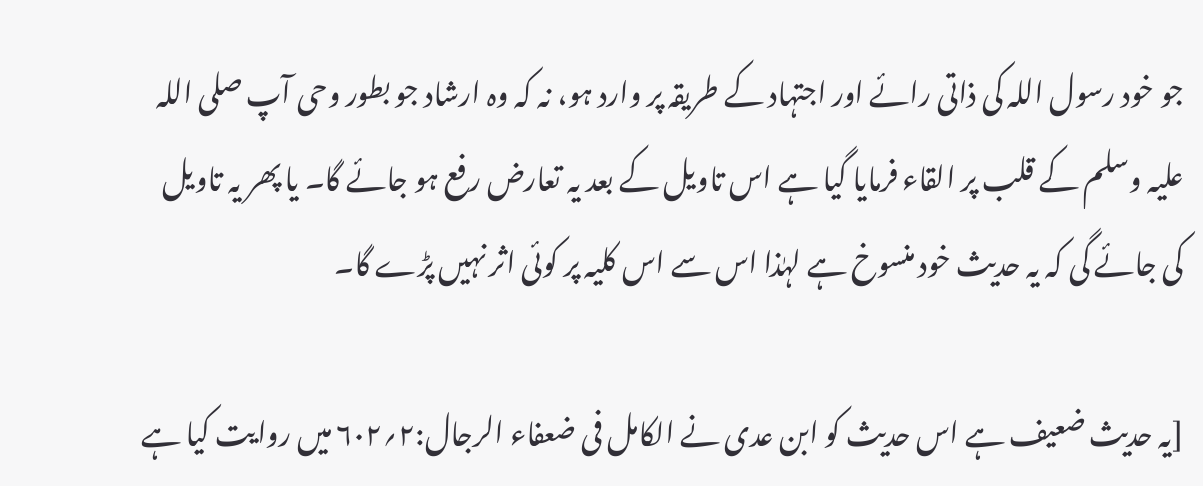جو خود رسول اللہ کی ذاتی رائے اور اجتہاد کے طریقہ پر وارد ہو، نہ کہ وہ ارشاد جو بطور وحی آپ صلی اللہ علیہ وسلم کے قلب پر القاء فرمایا گیا ہے اس تاویل کے بعد یہ تعارض رفع ہو جائے گا۔ یا پھر یہ تاویل کی جائے گی کہ یہ حدیث خود منسوخ ہے لہٰذا اس سے اس کلیہ پر کوئی اثر نہیں پڑے گا۔

[یہ حدیث ضعیف ہے اس حدیث کو ابن عدی نے الکامل فی ضعفاء الرجال:۲؍۶۰۲ میں روایت کیا ہے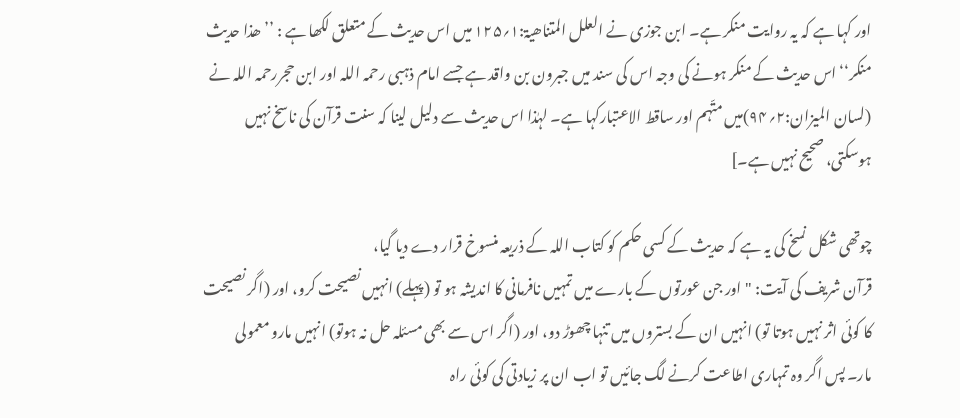اور کہا ہے کہ یہ روایت منکر ہے۔ ابن جوزی نے العلل المتناھیۃ:۱؍۱۲۵ میں اس حدیث کے متعلق لکھا ہے : ’’ھذا حدیث منکر‘‘ اس حدیث کے منکر ہونے کی وجہ اس کی سند میں جبرون بن واقد ہے جسے امام ذہبی رحمہ اللہ اور ابن حجررحمہ اللہ نے (لسان المیزان:۲؍۹۴)میں متّہم اور ساقط الاعتبارکہا ہے۔ لہٰذا اس حدیث سے دلیل لینا کہ سنت قرآن کی ناسخ نہیں ہوسکتی، صحیح نہیں ہے۔]

چوتھی شکل نسخ کی یہ ہے کہ حدیث کے کسی حکم کو کتاب اللہ کے ذریعہ منسوخ قرار دے دیا گیا،
قرآن شریف کی آیت: "اور جن عورتوں کے بارے میں تمہیں نافرمانی کا اندیشہ ہو تو (پہلے) انہیں نصیحت کرو، اور (اگر نصیحت کا کوئی اثر نہیں ہوتا تو) انہیں ان کے بستروں میں تنہا چھوڑ دو، اور (اگر اس سے بھی مسئلہ حل نہ ہوتو) انہیں مارو معمولی مار۔ پس اگر وہ تمہاری اطاعت کرنے لگ جائیں تو اب ان پر زیادتی کی کوئی راہ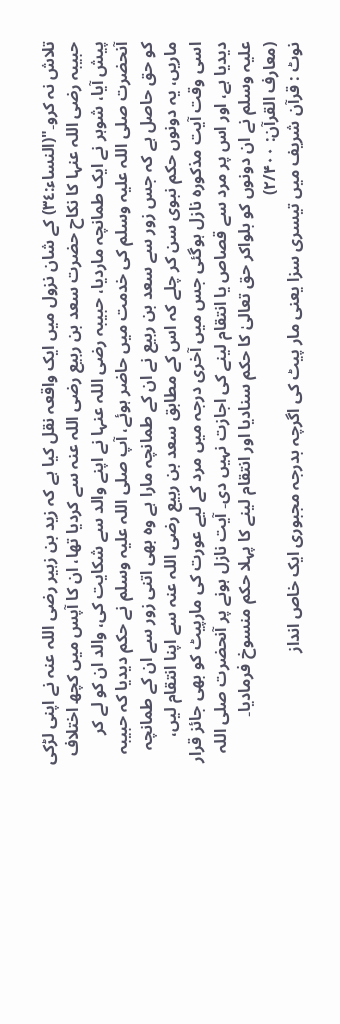تلاش نہ کرو۔"(النساء:٣٤) کے شان نزول میں ایک واقعہ نقل کیا ہے کہ زید بن زہیر رضی اللہ عنہ نے اپنی لڑکی حبیبہ رضی اللہ عنہا کا نکاح حضرت سعد بن ربیع رضی اللہ عنہ سے کردیا تھا، ان کا آپس میں کچھ اختلاف پیش آیا، شوہر نے ایک طمانچہ ماردیا، حبیبہ رضی اللہ عنہا نے اپنے والد سے شکایت کی، والد ان کو لے کر آنحضرت صلی اللہ علیہ وسلم کی خدمت میں حاضر ہوئے، آپ صلی اللہ علیہ وسلم نے حکم دیدیا کہ حبیبہ کو حق حاصل ہے کہ جس زور سے سعد بن ربیع نے ان کے طمانچہ مارا ہے وہ بھی اتنی زور سے ان کے طمانچہ ماریں، یہ دونوں حکم نبوی سن کر چلے کہ اس کے مطابق سعد بن ربیع رضی اللہ عنہ سے اپنا انتقام لیں، اسی وقت آیت مذکورہ نازل ہوگئی جس میں آخری درجہ میں مرد کے لیے عورت کی مارپیٹ کو بھی جائز قرار دیدیا ہے، اور اس پر مرد سے قصاص یا انتقام لینے کی اجازت نہیں دی۔ آیت نازل ہونے پر آنحضرت صلی اللہ علیہ وسلم نے ان دونوں کو بلواکر حق تعالیٰ کا حکم سنادیا اور انتقام لینے کا پہلا حکم منسوخ فرمادیا۔ (معارف القرآن: ۲/۴۰۰)
نوٹ : قرآن شریف میں تیسری سزا یعنی مار پیٹ کی اگرچہ بدرجہ مجبوری ایک خاص انداز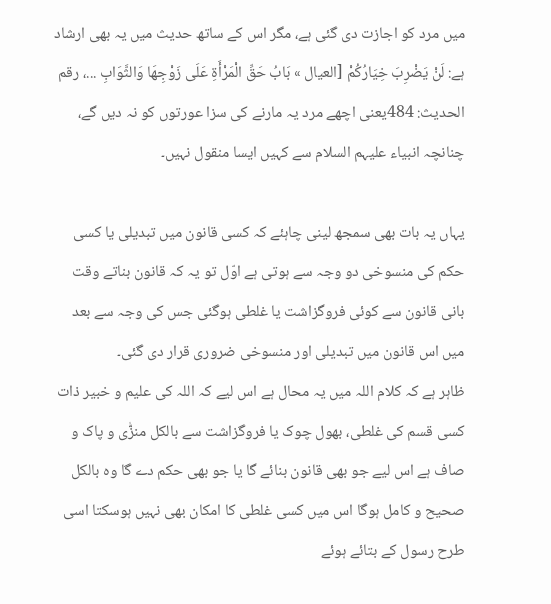میں مرد کو اجازت دی گئی ہے، مگر اس کے ساتھ حدیث میں یہ بھی ارشاد ہے: لَنْ يَضْرِبَ خِيَارُكُمْ [العيال » بَابُ حَقِّ الْمَرْأَةِ عَلَى زَوْجِهَا وَالثَّوَابِ ...، رقم الحديث: 484یعنی اچھے مرد یہ مارنے کی سزا عورتوں کو نہ دیں گے، چنانچہ انبیاء علیہم السلام سے کہیں ایسا منقول نہیں۔

یہاں یہ بات بھی سمجھ لینی چاہئے کہ کسی قانون میں تبدیلی یا کسی حکم کی منسوخی دو وجہ سے ہوتی ہے اوّل تو یہ کہ قانون بناتے وقت بانی قانون سے کوئی فروگزاشت یا غلطی ہوگئی جس کی وجہ سے بعد میں اس قانون میں تبدیلی اور منسوخی ضروری قرار دی گئی۔
ظاہر ہے کہ کلام اللہ میں یہ محال ہے اس لیے کہ اللہ کی علیم و خبیر ذات کسی قسم کی غلطی، بھول چوک یا فروگزاشت سے بالکل منزّٰی و پاک و صاف ہے اس لیے جو بھی قانون بنائے گا یا جو بھی حکم دے گا وہ بالکل صحیح و کامل ہوگا اس میں کسی غلطی کا امکان بھی نہیں ہوسکتا اسی طرح رسول کے بتائے ہوئے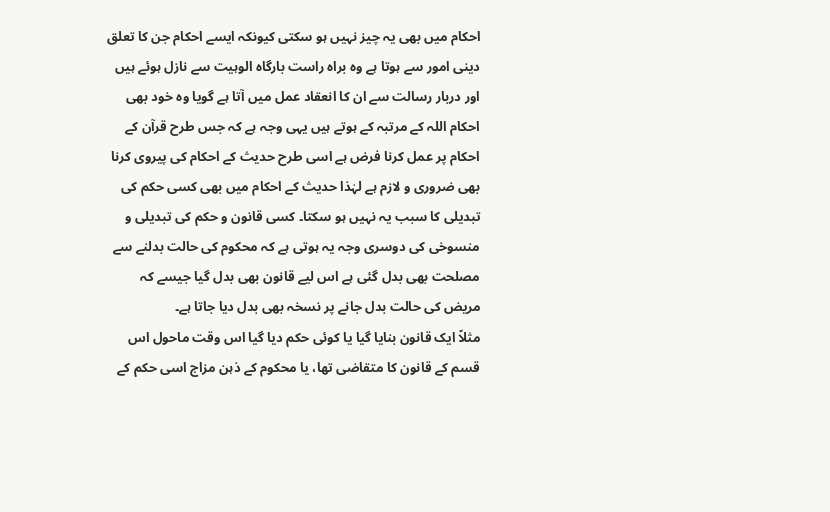احکام میں بھی یہ چیز نہیں ہو سکتی کیونکہ ایسے احکام جن کا تعلق دینی امور سے ہوتا ہے وہ براہ راست بارگاہ الوہیت سے نازل ہوئے ہیں اور دربار رسالت سے ان کا انعقاد عمل میں آتا ہے گویا وہ خود بھی احکام اللہ کے مرتبہ کے ہوتے ہیں یہی وجہ ہے کہ جس طرح قرآن کے احکام پر عمل کرنا فرض ہے اسی طرح حدیث کے احکام کی پیروی کرنا بھی ضروری و لازم ہے لہٰذا حدیث کے احکام میں بھی کسی حکم کی تبدیلی کا سبب یہ نہیں ہو سکتا۔ کسی قانون و حکم کی تبدیلی و منسوخی کی دوسری وجہ یہ ہوتی ہے کہ محکوم کی حالت بدلنے سے مصلحت بھی بدل گئی ہے اس لیے قانون بھی بدل گیا جیسے کہ مریض کی حالت بدل جانے پر نسخہ بھی بدل دیا جاتا ہے۔
مثلاً ایک قانون بنایا گیا یا کوئی حکم دیا گیا اس وقت ماحول اس قسم کے قانون کا متقاضی تھا، یا محکوم کے ذہن مزاج اسی حکم کے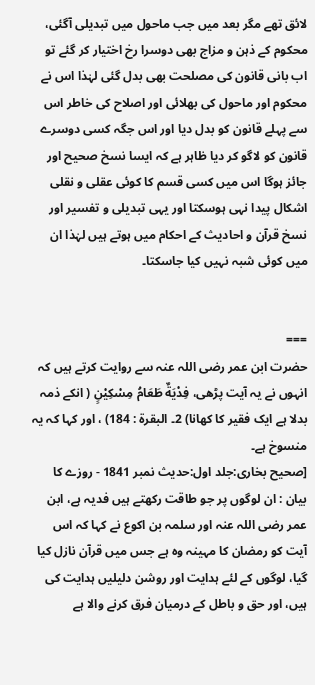لائق تھے مگر بعد میں جب ماحول میں تبدیلی آگئی، محکوم کے ذہن و مزاج بھی دوسرا رخ اختیار کر گئے تو اب بانی قانون کی مصلحت بھی بدل گئی لہٰذا اس نے محکوم اور ماحول کی بھلائی اور اصلاح کی خاطر اس سے پہلے قانون کو بدل دیا اور اس جگہ کسی دوسرے قانون کو لاگو کر دیا ظاہر ہے کہ ایسا نسخ صحیح اور جائز ہوگا اس میں کسی قسم کا کوئی عقلی و نقلی اشکال پیدا نہی ہوسکتا اور یہی تبدیلی و تفسیر اور نسخ قرآن و احادیث کے احکام میں ہوتے ہیں لہٰذا ان میں کوئی شبہ نہیں کیا جاسکتا۔


===
حضرت ابن عمر رضی اللہ عنہ سے روایت کرتے ہیں کہ انہوں نے یہ آیت پڑھی، فِدْيَةٌ طَعَامُ مِسْكِيْنٍ ( انکے ذمہ بدلا ہے ایک فقیر کا کھانا) 2۔ البقرۃ : 184) ، اور کہا کہ یہ منسوخ ہے۔
[صحیح بخاری:جلد اول:حدیث نمبر 1841 - روزے کا بیان : ان لوگوں پر جو طاقت رکھتے ہیں فدیہ ہے، ابن عمر رضی اللہ عنہ اور سلمہ بن اکوع نے کہا کہ اس آیت کو رمضان کا مہینہ وہ ہے جس میں قرآن نازل کیا گیا، لوگوں کے لئے ہدایت اور روشن دلیلیں ہدایت کی ہیں، اور حق و باطل کے درمیان فرق کرنے والا ہے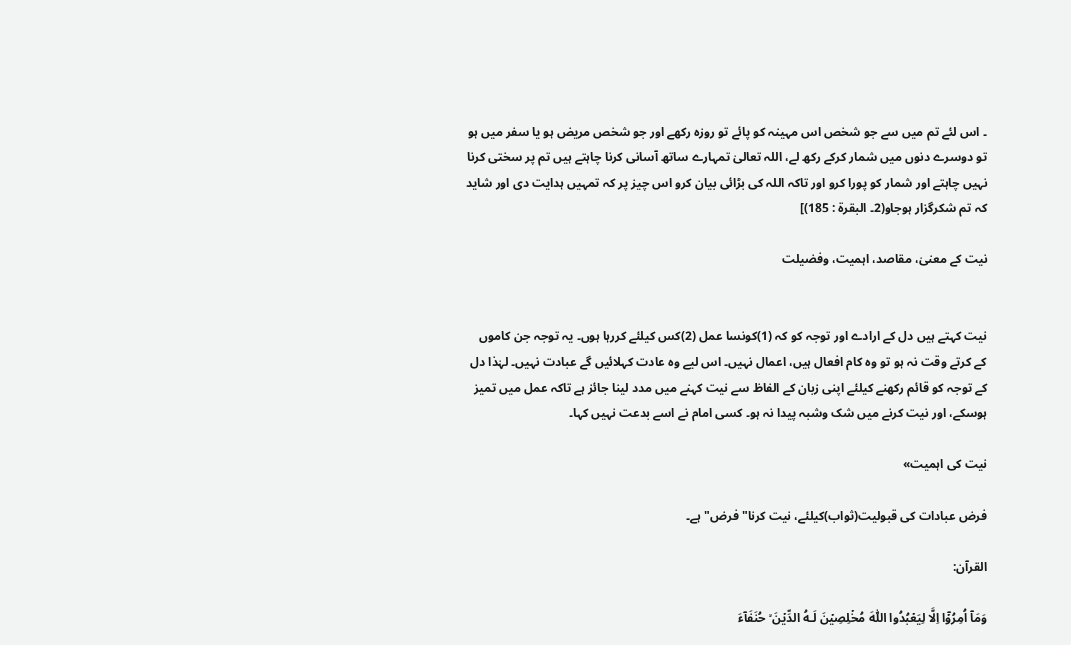۔ اس لئے تم میں سے جو شخص اس مہینہ کو پائے تو روزہ رکھے اور جو شخص مریض ہو یا سفر میں ہو تو دوسرے دنوں میں شمار کرکے رکھ لے، اللہ تعالیٰ تمہارے ساتھ آسانی کرنا چاہتے ہیں تم پر سختی کرنا نہیں چاہتے اور شمار کو پورا کرو اور تاکہ اللہ کی بڑائی بیان کرو اس چیز پر کہ تمہیں ہدایت دی اور شاید کہ تم شکرگزار ہوجاو(2۔ البقرۃ : 185)]

نیت کے معنیٰ، مقاصد، اہمیت، وفضیلت


نیت کہتے ہیں دل کے ارادے اور توجہ کو کہ (1)کونسا عمل (2)کس کیلئے کررہا ہوں۔ یہ توجہ جن کاموں کے کرتے وقت نہ ہو تو وہ کام افعال ہیں، اعمال نہیں۔ اس لیے وہ عادت کہلائیں گے عبادت نہیں۔ لہٰذا دل کے توجہ کو قائم رکھنے کیلئے اپنی زبان کے الفاظ سے نیت کہنے میں مدد لینا جائز ہے تاکہ عمل میں تمیز ہوسکے، اور نیت کرنے میں شک وشبہ پیدا نہ ہو۔ کسی امام نے اسے بدعت نہیں کہا۔

نیت کی اہمیت»

فرض عبادات کی قبولیت(ثواب)کیلئے، نیت کرنا"فرض"ہے۔

القرآن:

وَمَاۤ اُمِرُوۡۤا اِلَّا لِيَعۡبُدُوا اللّٰهَ مُخۡلِصِيۡنَ لَـهُ الدِّيۡنَ ۙ حُنَفَآءَ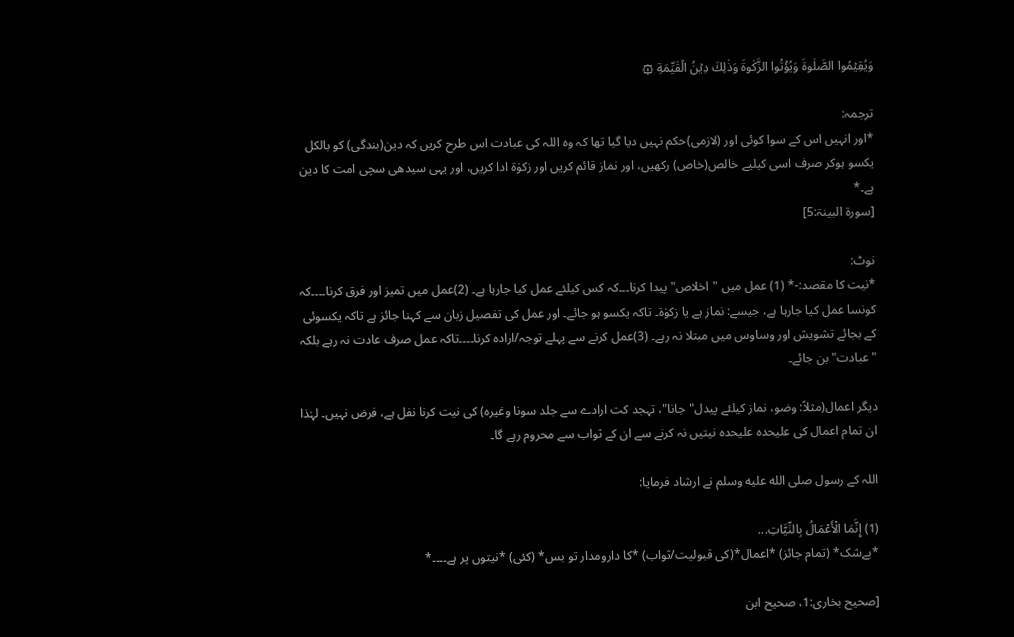وَيُقِيۡمُوا الصَّلٰوةَ وَيُؤۡتُوا الزَّكٰوةَ‌ وَذٰلِكَ دِيۡنُ الۡقَيِّمَةِ ۞

ترجمہ:
*اور انہیں اس کے سوا کوئی اور (لازمی)حکم نہیں دیا گیا تھا کہ وہ اللہ کی عبادت اس طرح کریں کہ دین(بندگی) کو بالکل یکسو ہوکر صرف اسی کیلیے خالص(خاص) رکھیں، اور نماز قائم کریں اور زکوٰۃ ادا کریں، اور یہی سیدھی سچی امت کا دین ہے۔*
[سورۃ البینۃ:5]

نوٹ:
*نیت کا مقصد:-* (1) عمل میں "اخلاص" پیدا کرنا۔۔۔کہ کس کیلئے عمل کیا جارہا ہے۔ (2)عمل میں تمیز اور فرق کرنا۔۔۔۔کہ کونسا عمل کیا جارہا ہے، جیسے: نماز ہے یا زکوٰۃ۔ تاکہ یکسو ہو جائے۔ اور عمل کی تفصیل زبان سے کہنا جائز ہے تاکہ یکسوئی کے بجائے تشویش اور وساوس میں مبتلا نہ رہے۔ (3)عمل کرنے سے پہلے توجہ/ارادہ کرنا۔۔۔۔تاکہ عمل صرف عادت نہ رہے بلکہ "عبادت" بن جائے۔

دیگر اعمال(مثلاً: وضو، نماز کیلئے پیدل"جانا"، تہجد کت ارادے سے جلد سونا وغیرہ) کی نیت کرنا نفل ہے، فرض نہیں۔ لہٰذا ان تمام اعمال کی علیحدہ علیحدہ نیتیں نہ کرنے سے ان کے ثواب سے محروم رہے گا۔

اللہ کے رسول صلى الله عليه وسلم نے ارشاد فرمایا:

(1) إِنَّمَا الْأَعْمَالُ بِالنِّيَّاتِ...
*بےشک* (تمام جائز) *اعمال*(کی قبولیت/ثواب) *کا دارومدار تو بس* (کئی) *نیتوں پر ہے۔۔۔۔*

[صحیح بخاری:1، صحیح ابن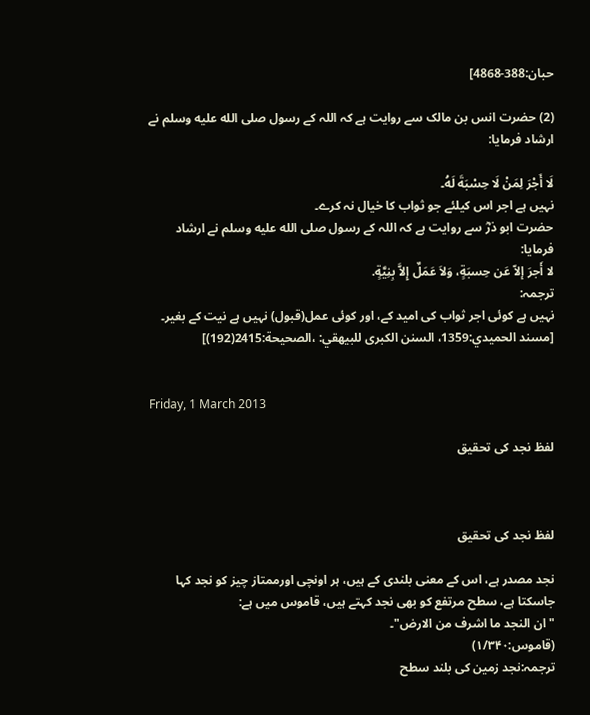حبان:388-4868]

(2) حضرت انس بن مالک سے روایت ہے کہ اللہ کے رسول صلى الله عليه وسلم نے ارشاد فرمایا:

لَا أَجْرَ لِمَنْ لَا حِسْبَةَ لَهُ۔
نہیں ہے اجر اس کیلئے جو ثواب کا خیال نہ کرے۔
حضرت ابو ذر‌ؓ سے روایت ہے کہ اللہ کے رسول صلى الله عليه وسلم نے ارشاد فرمایا:
لا أَجرَ إلاّ عَن حِسبَةٍ، وَلاَ عَمَلٌ إِلاَّ بِنِيَّةٍ.
ترجمہ:
نہیں ہے کوئی اجر ثواب کی امید کے، اور کوئی عمل(قبول) نہیں ہے نیت کے بغیر۔
[مسند الحميدي:1359، السنن الكبرى للبيهقي: ،الصحيحة:2415(192)]


Friday, 1 March 2013

لفظ نجد کی تحقیق



لفظ نجد کی تحقیق

نجد مصدر ہے، اس کے معنی بلندی کے ہیں، ہر اونچی اورممتاز چیز کو نجد کہا جاسکتا ہے، سطح مرتفع کو بھی نجد کہتے ہیں، قاموس میں ہے:
"ان النجد ما اشرف من الارض"۔
(قاموس:۱/۳۴۰)
ترجمہ:نجد زمین کی بلند سطح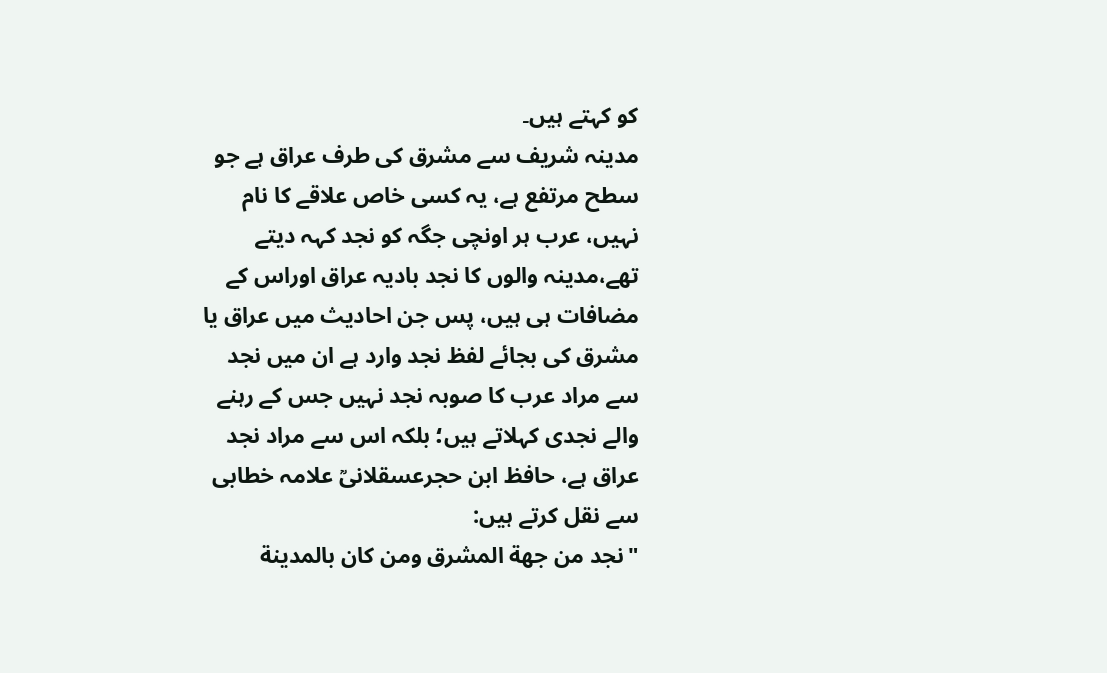کو کہتے ہیں۔
مدینہ شریف سے مشرق کی طرف عراق ہے جو سطح مرتفع ہے، یہ کسی خاص علاقے کا نام نہیں، عرب ہر اونچی جگہ کو نجد کہہ دیتے تھے،مدینہ والوں کا نجد بادیہ عراق اوراس کے مضافات ہی ہیں، پس جن احادیث میں عراق یا مشرق کی بجائے لفظ نجد وارد ہے ان میں نجد سے مراد عرب کا صوبہ نجد نہیں جس کے رہنے والے نجدی کہلاتے ہیں؛ بلکہ اس سے مراد نجد عراق ہے، حافظ ابن حجرعسقلانیؒ علامہ خطابی سے نقل کرتے ہیں:
"نجد من جهة المشرق ومن كان بالمدينة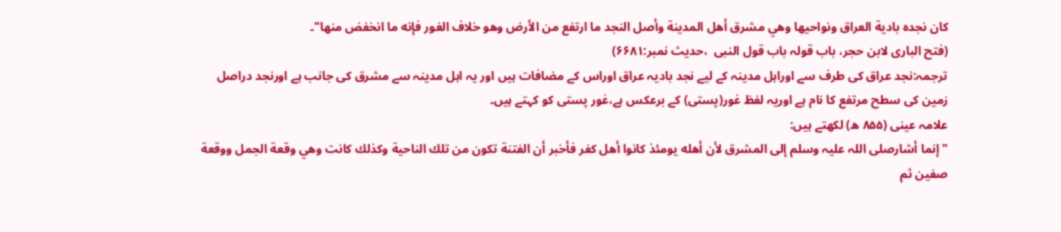كان نجده بادية العراق ونواحيها وهي مشرق أهل المدينة وأصل النجد ما ارتفع من الأرض وهو خلاف الغور فإنه ما انخفض منها"۔
(فتح الباری لابن حجر، باب قولہ باب قول النبی  ،حدیث نمبر:۶۶۸۱)
ترجمہ:نجد عراق کی طرف سے اوراہل مدینہ کے لیے نجد بادیہ عراق اوراس کے مضافات ہیں اور یہ اہل مدینہ سے مشرق کی جانب ہے اورنجد دراصل زمین کی سطح مرتفع کا نام ہے اوریہ لفظ غور(پستی) کے برعکس ہے،غور پستی کو کہتے ہیں۔
علامہ عینی (۸۵۵ ھ) لکھتے ہیں:
"إنما أشارصلی اللہ علیہ وسلم إلى المشرق لأن أهله يومئذ كانوا أهل كفر فأخبر أن الفتنة تكون من تلك الناحية وكذلك كانت وهي وقعة الجمل ووقعة صفين ثم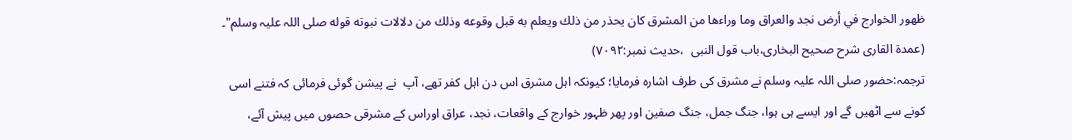ظهور الخوارج في أرض نجد والعراق وما وراءها من المشرق كان يحذر من ذلك ويعلم به قبل وقوعه وذلك من دلالات نبوته قوله صلی اللہ علیہ وسلم"۔
(عمدۃ القاری شرح صحیح البخاری،باب قول النبی  ،حدیث نمبر:۷۰۹۲)
ترجمہ:حضور صلی اللہ علیہ وسلم نے مشرق کی طرف اشارہ فرمایا؛ کیونکہ اہل مشرق اس دن اہل کفر تھے، آپ  نے پیشن گوئی فرمائی کہ فتنے اسی کونے سے اٹھیں گے اور ایسے ہی ہوا، جنگ جمل، جنگ صفین اور پھر ظہور خوارج کے واقعات، نجد، عراق اوراس کے مشرقی حصوں میں پیش آئے،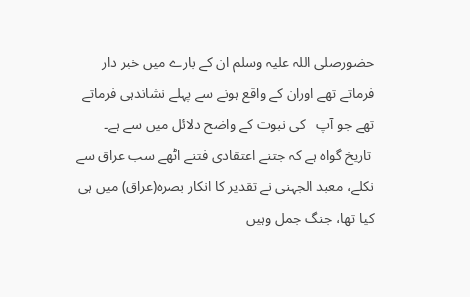حضورصلی اللہ علیہ وسلم ان کے بارے میں خبر دار فرماتے تھے اوران کے واقع ہونے سے پہلے نشاندہی فرماتے تھے جو آپ   کی نبوت کے واضح دلائل میں سے ہے۔
 تاریخ گواہ ہے کہ جتنے اعتقادی فتنے اٹھے سب عراق سے نکلے، معبد الجہنی نے تقدیر کا انکار بصرہ(عراق) میں ہی کیا تھا، جنگ جمل وہیں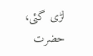لڑی گئی، حضرت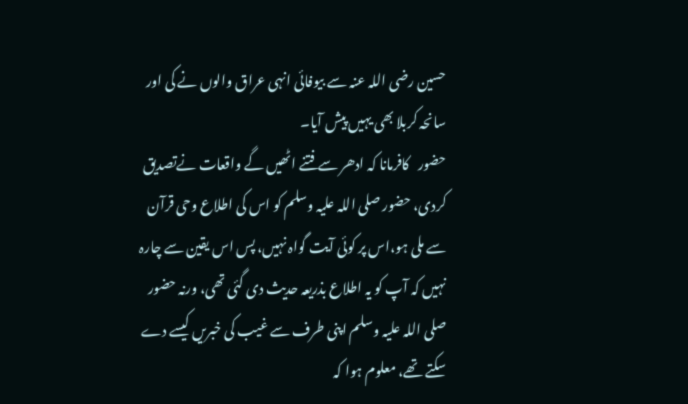حسین رضی اللہ عنہ سے بیوفائی انہی عراق والوں نے کی اور سانحہ کربلا بھی یہیں پیش آیا۔
حضور   کافرمانا کہ ادھر سے فتنے اٹھیں گے واقعات نےتصدیق کردی، حضور صلی اللہ علیہ وسلم کو اس کی اطلاع وحی قرآن سے ملی ہو،اس پر کوئی آیت گواہ نہیں، پس اس یقین سے چارہ نہیں کہ آپ کو یہ اطلاع بذریعہ حدیث دی گئی تھی، ورنہ حضور صلی اللہ علیہ وسلم اپنی طرف سے غیب کی خبریں کیسے دے سکتے تھے، معلوم ہوا کہ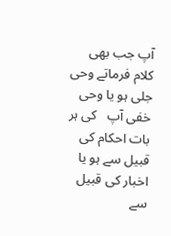آپ جب بھی کلام فرماتے وحی جلی ہو یا وحی خفی آپ   کی ہر بات احکام کی قبیل سے ہو یا اخبار کی قبیل سے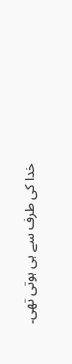خدا کی طرف سے ہی ہوتی تھی۔